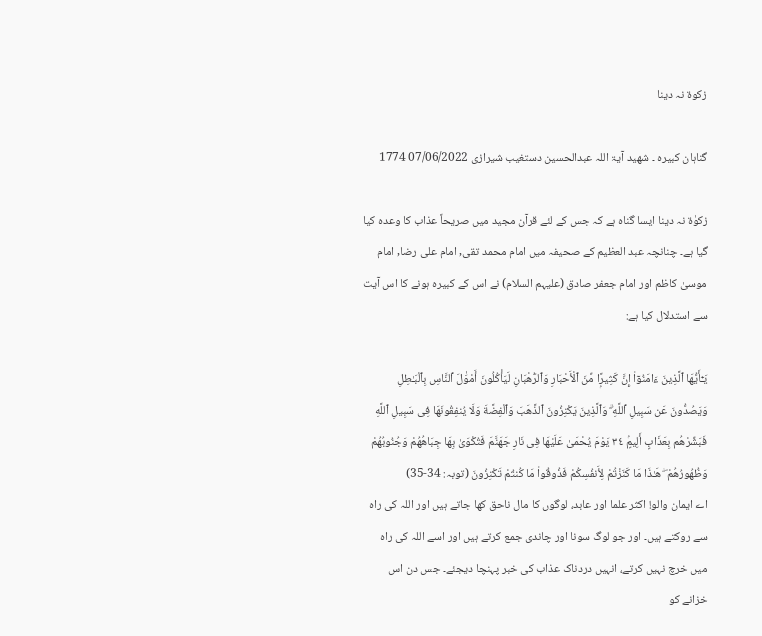زکوة نہ دینا

گناہان کبیرہ ۔ شھید آیۃ اللہ عبدالحسین دستغیب شیرازی 07/06/2022 1774

زکوٰة نہ دینا ایسا گناہ ہے کہ جس کے لئے قرآن مجید میں صریحاً عذاب کا وعدہ کیا گیا ہے۔ چنانچہ عبد العظیم کے صحیفہ میں امام محمد تقی, امام علی رضا, امام موسیٰ کاظم اور امام جعفر صادق (علیہم السلام) نے اس کے کبیرہ ہونے کا اس آیت سے استدلال کیا ہے:

يَـٰٓأَيُّهَا ٱلَّذِينَ ءَامَنُوٓا۟ إِنَّ كَثِيرًۭا مِّنَ ٱلْأَحْبَارِ وَٱلرُّهْبَانِ لَيَأْكُلُونَ أَمْوَٰلَ ٱلنَّاسِ بِٱلْبَـٰطِلِ وَيَصُدُّونَ عَن سَبِيلِ ٱللَّهِ ۗ وَٱلَّذِينَ يَكْنِزُونَ ٱلذَّهَبَ وَٱلْفِضَّةَ وَلَا يُنفِقُونَهَا فِى سَبِيلِ ٱللَّهِ فَبَشِّرْهُم بِعَذَابٍ أَلِيمٍۢ ٣٤ يَوْمَ يُحْمَىٰ عَلَيْهَا فِى نَارِ جَهَنَّمَ فَتُكْوَىٰ بِهَا جِبَاهُهُمْ وَجُنُوبُهُمْ وَظُهُورُهُمْ ۖ هَـٰذَا مَا كَنَزْتُمْ لِأَنفُسِكُمْ فَذُوقُوا۟ مَا كُنتُمْ تَكْنِزُونَ (توبہ: 34-35)
اے ایمان والو! اکثر علما اور عابد، لوگوں کا مال ناحق کھا جاتے ہیں اور اللہ کی راه سے روکتے ہیں۔ اور جو لوگ سونا اور چاندی جمع کرتے ہیں اور اسے اللہ کی راه میں خرچ نہیں کرتے، انہیں دردناک عذاب کی خبر پہنچا دیجئے۔ جس دن اس خزانے کو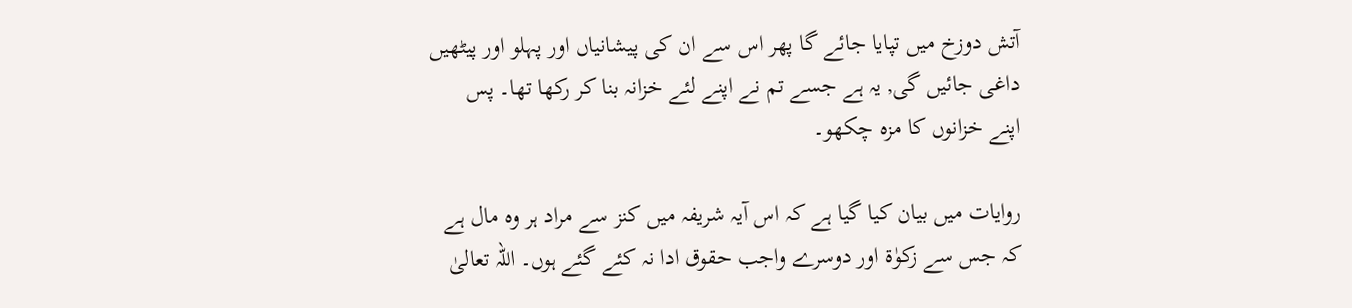آتش دوزخ میں تپایا جائے گا پھر اس سے ان کی پیشانیاں اور پہلو اور پیٹھیں داغی جائیں گی, یہ ہے جسے تم نے اپنے لئے خزانہ بنا کر رکھا تھا۔ پس اپنے خزانوں کا مزه چکھو۔

روایات میں بیان کیا گیا ہے کہ اس آیہ شریفہ میں کنز سے مراد ہر وہ مال ہے کہ جس سے زکوٰة اور دوسرے واجب حقوق ادا نہ کئے گئے ہوں۔ اللہ تعالیٰ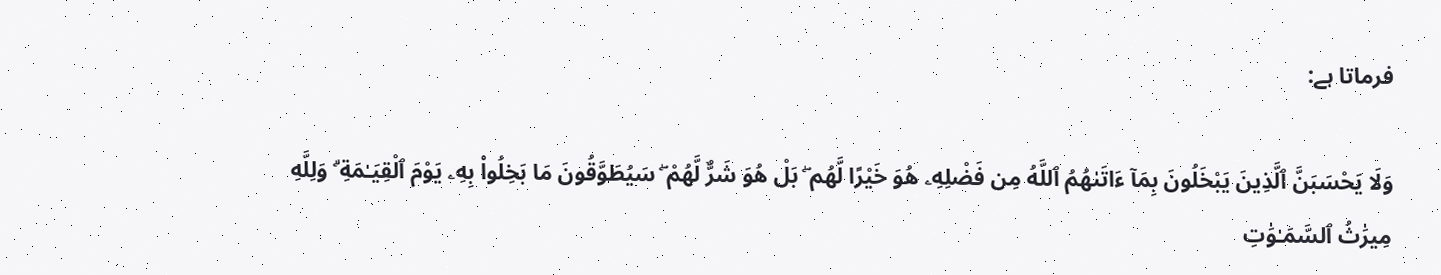فرماتا ہے:

وَلَا يَحْسَبَنَّ ٱلَّذِينَ يَبْخَلُونَ بِمَآ ءَاتَىٰهُمُ ٱللَّهُ مِن فَضْلِهِۦ هُوَ خَيْرًا لَّهُم ۖ بَلْ هُوَ شَرٌّ لَّهُمْ ۖ سَيُطَوَّقُونَ مَا بَخِلُوا۟ بِهِۦ يَوْمَ ٱلْقِيَـٰمَةِ ۗ وَلِلَّهِ مِيرَٰثُ ٱلسَّمَـٰوَٰتِ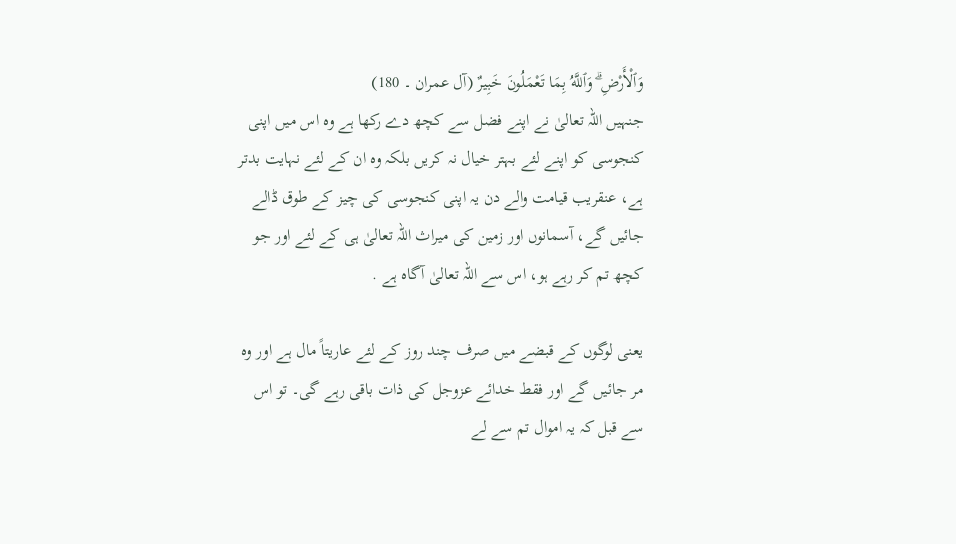وَٱلْأَرْضِ ۗ وَٱللَّهُ بِمَا تَعْمَلُونَ خَبِيرٌ (آل عمران ۔ 180)
جنہیں اللہ تعالیٰ نے اپنے فضل سے کچھ دے رکھا ہے وه اس میں اپنی کنجوسی کو اپنے لئے بہتر خیال نہ کریں بلکہ وه ان کے لئے نہایت بدتر ہے، عنقریب قیامت والے دن یہ اپنی کنجوسی کی چیز کے طوق ڈالے جائیں گے، آسمانوں اور زمین کی میراث اللہ تعالیٰ ہی کے لئے اور جو کچھ تم کر رہے ہو، اس سے اللہ تعالیٰ آگاه ہے .

یعنی لوگوں کے قبضے میں صرف چند روز کے لئے عاریتاً مال ہے اور وہ مر جائیں گے اور فقط خدائے عزوجل کی ذات باقی رہے گی۔ تو اس سے قبل کہ یہ اموال تم سے لے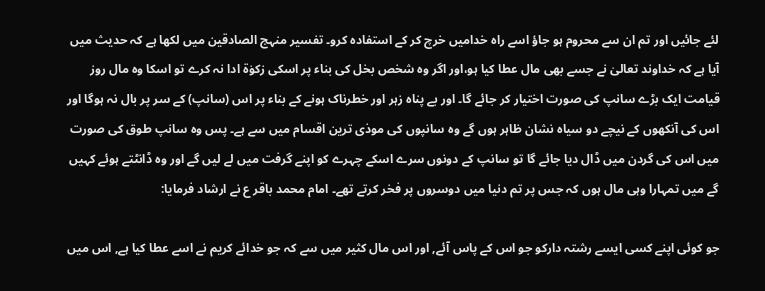لئے جائیں اور تم ان سے محروم ہو جاؤ اسے راہ خدامیں خرچ کر کے استفادہ کرو۔ تفسیر منہج الصادقین میں لکھا ہے کہ حدیث میں آیا ہے کہ خداوند تعالیٰ نے جسے بھی مال عطا کیا ہو،اور اگر وہ شخص بخل کی بناء پر اسکی زکوٰة ادا نہ کرے تو اسکا وہ مال روز قیامت ایک بڑے سانپ کی صورت اختیار کر جائے گا۔ اور بے پناہ زہر اور خطرناک ہونے کے بناء پر اس (سانپ) کے سر پر بال نہ ہوگا اور اس کی آنکھوں کے نیچے دو سیاہ نشان ظاہر ہوں گے وہ سانپوں کی موذی ترین اقسام میں سے ہے۔ پس وہ سانپ طوق کی صورت میں اس کی گردن میں ڈال دیا جائے گا تو سانپ کے دونوں سرے اسکے چہرے کو اپنے گرفت میں لے لیں گے اور وہ ڈانٹتے ہوئے کہیں گے میں تمہارا وہی مال ہوں کہ جس پر تم دنیا میں دوسروں پر فخر کرتے تھے۔ امام محمد باقر ع نے ارشاد فرمایا:

جو کوئی اپنے کسی ایسے رشتہ دارکو جو اس کے پاس آئے, اور اس مال کثیر میں سے کہ جو خدائے کریم نے اسے عطا کیا ہے, اس میں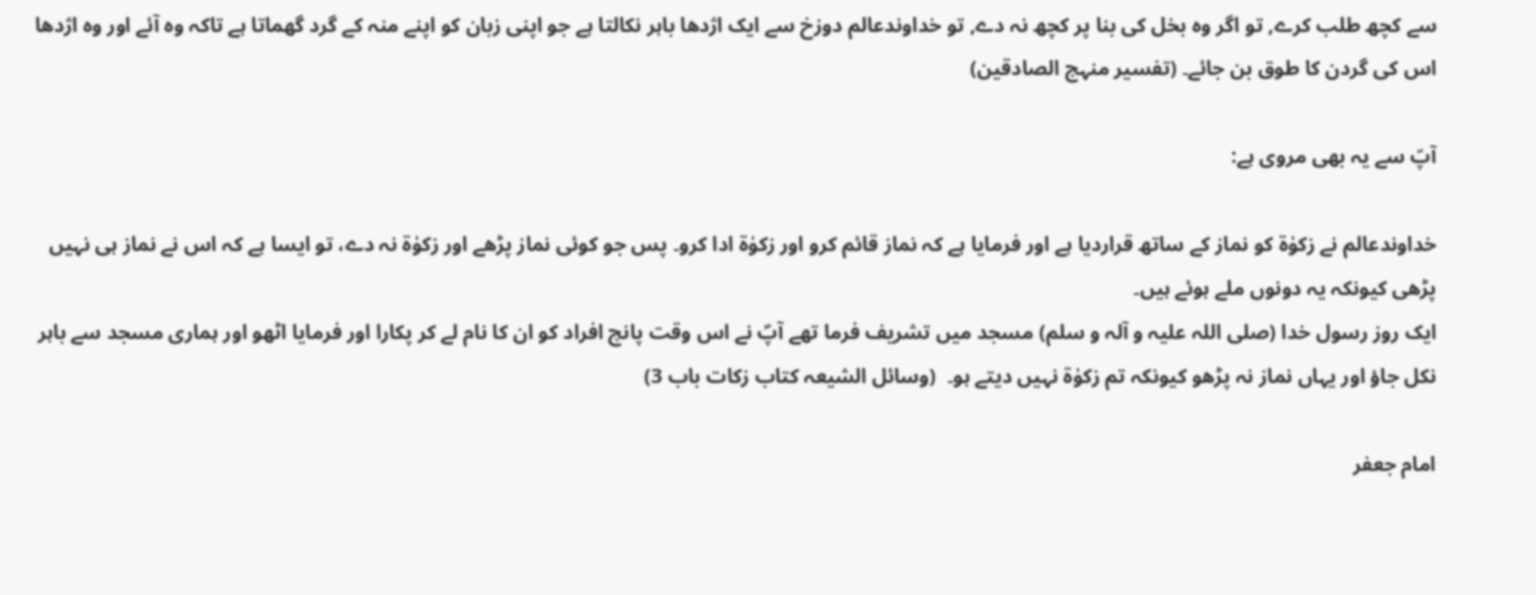سے کچھ طلب کرے, تو اگر وہ بخل کی بنا پر کچھ نہ دے, تو خداوندعالم دوزخ سے ایک اژدھا باہر نکالتا ہے جو اپنی زبان کو اپنے منہ کے گرد گھماتا ہے تاکہ وہ آئے اور وہ اژدھا اس کی گردن کا طوق بن جائے۔ (تفسیر منہج الصادقین)

آپؑ سے یہ بھی مروی ہے:

خداوندعالم نے زکوٰة کو نماز کے ساتھ قراردیا ہے اور فرمایا ہے کہ نماز قائم کرو اور زکوٰة ادا کرو۔ پس جو کوئی نماز پڑھے اور زکوٰة نہ دے، تو ایسا ہے کہ اس نے نماز ہی نہیں پڑھی کیونکہ یہ دونوں ملے ہوئے ہیں۔
ایک روز رسول خدا (صلی اللہ علیہ و آلہ و سلم) مسجد میں تشریف فرما تھے آپؐ نے اس وقت پانچ افراد کو ان کا نام لے کر پکارا اور فرمایا اٹھو اور ہماری مسجد سے باہر نکل جاؤ اور یہاں نماز نہ پڑھو کیونکہ تم زکوٰة نہیں دیتے ہو۔  (وسائل الشیعہ کتاب زکات باب 3)

امام جعفر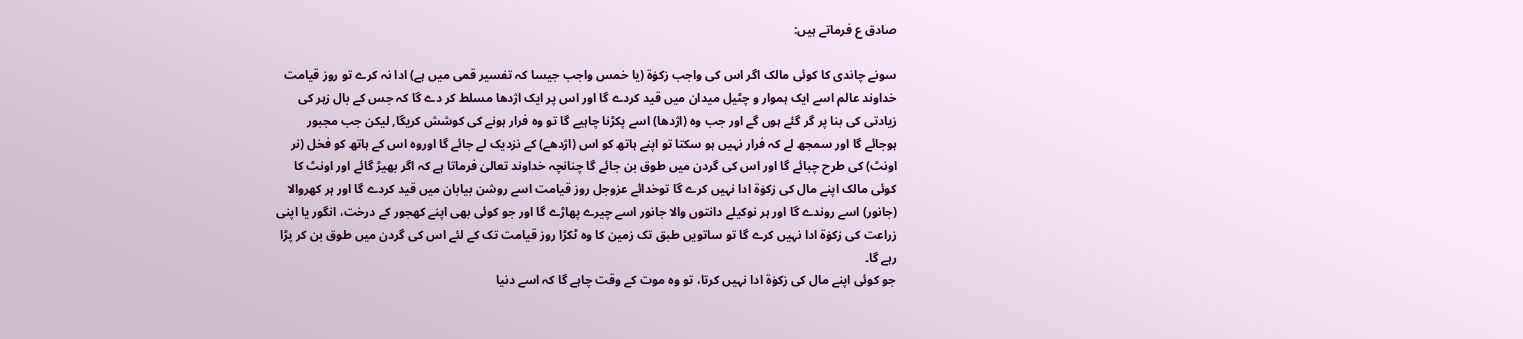صادق ع فرماتے ہیں:

سونے چاندی کا کوئی مالک اگر اس کی واجب زکوٰة (یا خمس واجب جیسا کہ تفسیر قمی میں ہے) ادا نہ کرے تو روز قیامت خداوند عالم اسے ایک ہموار و چٹیل میدان میں قید کردے گا اور اس پر ایک اژدھا مسلط کر دے گا کہ جس کے بال زہر کی زیادتی کی بنا پر گر گئے ہوں گے اور جب وہ (اژدھا) اسے پکڑنا چاہیے گا تو وہ فرار ہونے کی کوشش کریگا, لیکن جب مجبور ہوجائے گا اور سمجھ لے کہ فرار نہیں ہو سکتا تو اپنے ہاتھ کو اس (اژدھے) کے نزدیک لے جائے گا اوروہ اس کے ہاتھ کو فخل (نر اونٹ) کی طرح چبائے گا اور اس کی گردن میں طوق بن جائے گا چنانچہ خداوند تعالیٰ فرماتا ہے کہ اگر بھیڑ گائے اور اونٹ کا کوئی مالک اپنے مال کی زکوٰة ادا نہیں کرے گا توخدائے عزوجل روز قیامت اسے روشن بیابان میں قید کردے گا اور ہر کھروالا (جانور) اسے روندے گا اور ہر نوکیلے دانتوں والا جانور اسے چیرے پھاڑے گا اور جو کوئی بھی اپنے کھجور کے درخت، انگور یا اپنی زراعت کی زکوٰة ادا نہیں کرے گا تو ساتویں طبق تک زمین کا وہ ٹکڑا روز قیامت تک کے لئے اس کی گردن میں طوق بن کر پڑا رہے گا۔
جو کوئی اپنے مال کی زکوٰة ادا نہیں کرتا، تو وہ موت کے وقت چاہے گا کہ اسے دنیا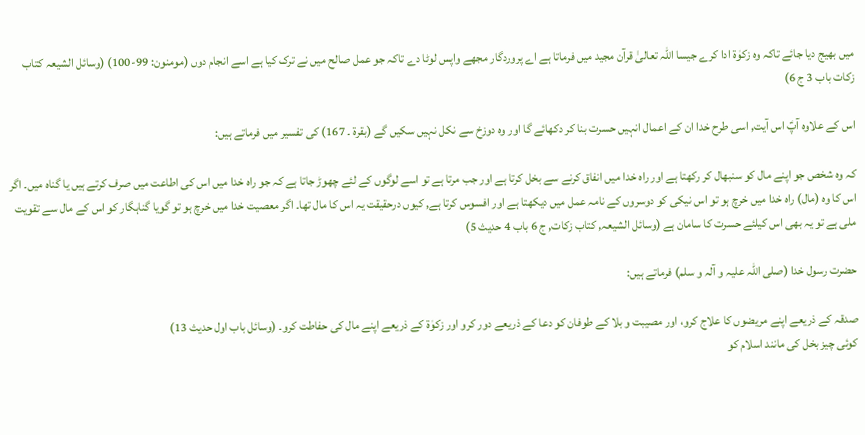میں بھیج دیا جائے تاکہ وہ زکوٰة ادا کرے جیسا اللہ تعالیٰ قرآن مجید میں فرماتا ہے اے پروردگار مجھے واپس لوٹا دے تاکہ جو عمل صالح میں نے ترک کیا ہے اسے انجام دوں (مومنون: 99-100) (وسائل الشیعہ کتاب زکات باب 3 ج 6)

اس کے علاوہ آپؑ اس آیت, اسی طرح خدا ان کے اعمال انہیں حسرت بنا کر دکھائے گا اور وہ دوزخ سے نکل نہیں سکیں گے (بقرة ۔ 167) کی تفسیر میں فرماتے ہیں:

کہ وہ شخص جو اپنے مال کو سنبھال کر رکھتا ہے اور راہ خدا میں انفاق کرنے سے بخل کرتا ہے اور جب مرتا ہے تو اسے لوگوں کے لئے چھوڑ جاتا ہے کہ جو راہ خدا میں اس کی اطاعت میں صرف کرتے ہیں یا گناہ میں۔ اگر اس کا وہ (مال) راہ خدا میں خرچ ہو تو اس نیکی کو دوسروں کے نامہ عمل میں دیکھتا ہے اور افسوس کرتا ہے, کیوں درحقیقت یہ اس کا مال تھا۔ اگر معصیت خدا میں خرچ ہو تو گویا گناہگار کو اس کے مال سے تقویت ملی ہے تو یہ بھی اس کیلئے حسرت کا سامان ہے (وسائل الشیعہ, کتاب زکات, ج 6 باب 4 حدیث 5)

حضرت رسول خدا (صلی اللہ علیہ و آلہ و سلم) فرماتے ہیں:

صدقہ کے ذریعے اپنے مریضوں کا علاج کرو، اور مصیبت و بلا کے طوفان کو دعا کے ذریعے دور کرو اور زکوٰة کے ذریعے اپنے مال کی حفاطت کرو۔ (وسائل باب اول حدیث 13)
کوئی چیز بخل کی مانند اسلام کو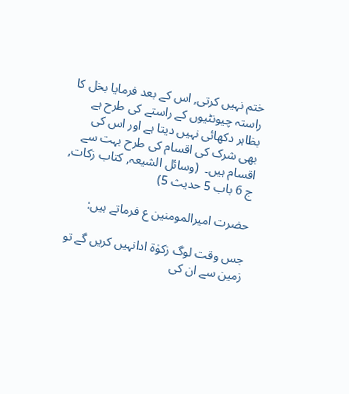ختم نہیں کرتی, اس کے بعد فرمایا بخل کا راستہ چیونٹیوں کے راستے کی طرح ہے بظاہر دکھائی نہیں دیتا ہے اور اس کی بھی شرک کی اقسام کی طرح بہت سے اقسام ہیں۔  (وسائل الشیعہ, کتاب زکات, ج 6 باب 5 حدیث 5)

حضرت امیرالمومنین ع فرماتے ہیں:

جس وقت لوگ زکوٰة ادانہیں کریں گے تو زمین سے ان کی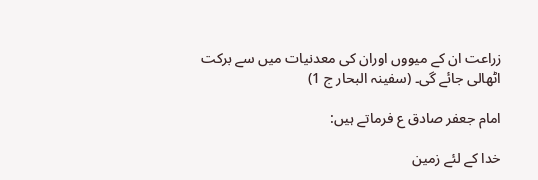زراعت ان کے میووں اوران کی معدنیات میں سے برکت اٹھالی جائے گی۔ (سفینہ البحار ج 1)

امام جعفر صادق ع فرماتے ہیں:

خدا کے لئے زمین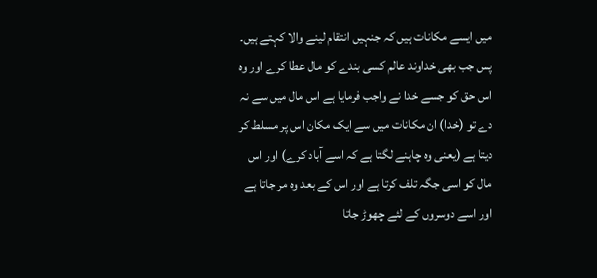میں ایسے مکانات ہیں کہ جنہیں انتقام لینے والا کہتے ہیں۔ پس جب بھی خداوند عالم کسی بندے کو مال عطا کرے اور وہ اس حق کو جسے خدا نے واجب فرمایا ہے اس مال میں سے نہ دے تو (خدا) ان مکانات میں سے ایک مکان اس پر مسلط کر دیتا ہے (یعنی وہ چاہنے لگتا ہے کہ اسے آباد کرے) اور اس مال کو اسی جگہ تلف کرتا ہے اور اس کے بعد وہ مر جاتا ہے اور اسے دوسروں کے لئے چھوڑ جاتا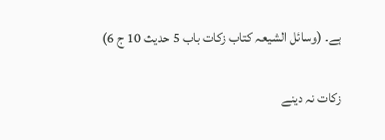ہے۔ (وسائل الشیعہ کتاب زکات باب 5 حدیث 10 ج 6)

زکات نہ دینے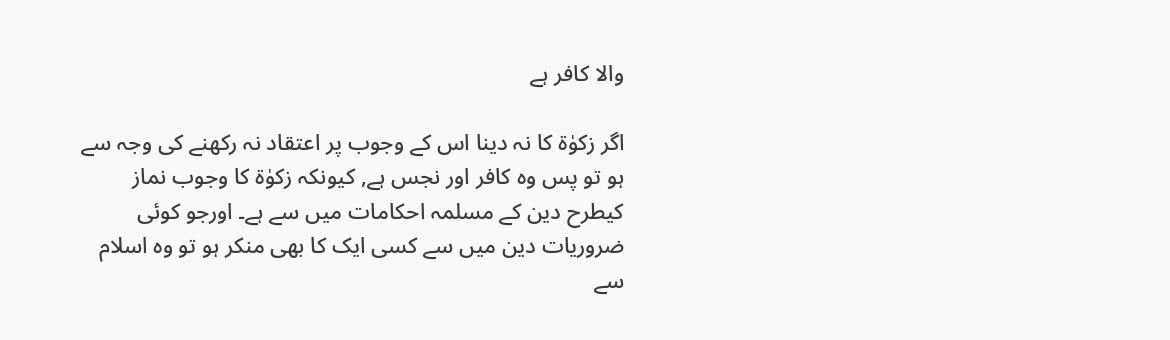والا کافر ہے

اگر زکوٰة کا نہ دینا اس کے وجوب پر اعتقاد نہ رکھنے کی وجہ سے ہو تو پس وہ کافر اور نجس ہے, کیونکہ زکوٰة کا وجوب نماز کیطرح دین کے مسلمہ احکامات میں سے ہے۔ اورجو کوئی ضروریات دین میں سے کسی ایک کا بھی منکر ہو تو وہ اسلام سے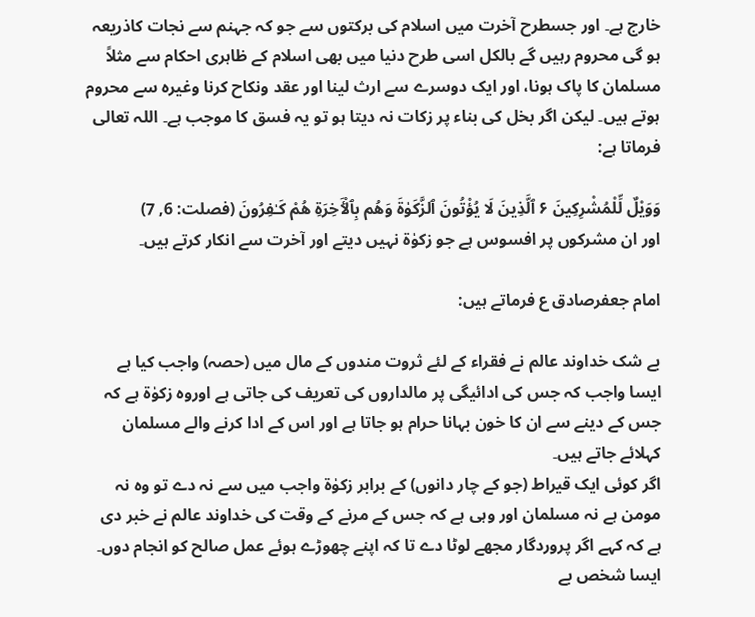خارج ہے۔ اور جسطرح آخرت میں اسلام کی برکتوں سے جو کہ جہنم سے نجات کاذریعہ ہو گی محروم رہیں گے بالکل اسی طرح دنیا میں بھی اسلام کے ظاہری احکام سے مثلاً مسلمان کا پاک ہونا، اور ایک دوسرے سے ارث لینا اور عقد ونکاح کرنا وغیرہ سے محروم ہوتے ہیں۔ لیکن اگر بخل کی بناء پر زکات نہ دیتا ہو تو یہ فسق کا موجب ہے۔ اللہ تعالی فرماتا ہے:

وَوَيْلٌ لِّلْمُشْرِكِينَ ۶ ٱلَّذِينَ لَا يُؤْتُونَ ٱلزَّكَوٰةَ وَهُم بِٱلْـَٔاخِرَةِ هُمْ كَـٰفِرُونَ (فصلت: 6, 7)
اور ان مشرکوں پر افسوس ہے جو زکوٰة نہیں دیتے اور آخرت سے انکار کرتے ہیں۔

امام جعفرصادق ع فرماتے ہیں:

بے شک خداوند عالم نے فقراء کے لئے ثروت مندوں کے مال میں (حصہ) واجب کیا ہے ایسا واجب کہ جس کی ادائیگی پر مالداروں کی تعریف کی جاتی ہے اوروہ زکوٰة ہے کہ جس کے دینے سے ان کا خون بہانا حرام ہو جاتا ہے اور اس کے ادا کرنے والے مسلمان کہلائے جاتے ہیں۔
اگر کوئی ایک قیراط (جو کے چار دانوں) کے برابر زکوٰة واجب میں سے نہ دے تو وہ نہ مومن ہے نہ مسلمان اور وہی ہے کہ جس کے مرنے کے وقت کی خداوند عالم نے خبر دی ہے کہ کہے اگر پروردگار مجھے لوٹا دے تا کہ اپنے چھوڑے ہوئے عمل صالح کو انجام دوں۔
ایسا شخص بے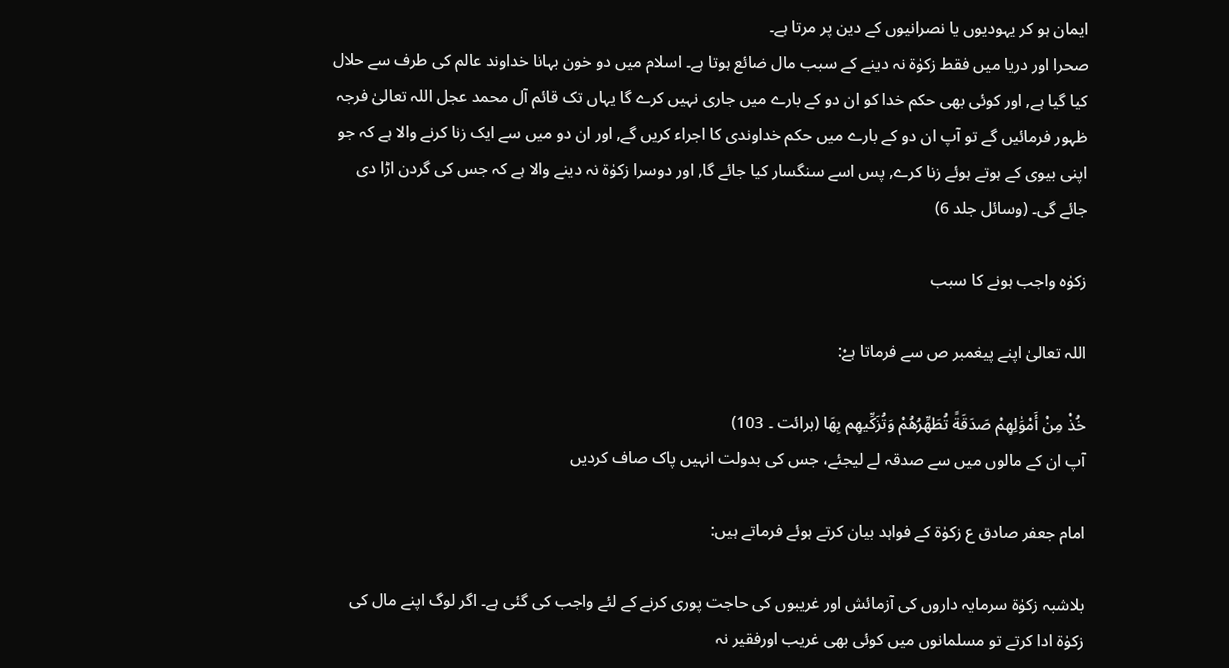ایمان ہو کر یہودیوں یا نصرانیوں کے دین پر مرتا ہے۔
صحرا اور دریا میں فقط زکوٰة نہ دینے کے سبب مال ضائع ہوتا ہے۔ اسلام میں دو خون بہانا خداوند عالم کی طرف سے حلال کیا گیا ہے, اور کوئی بھی حکم خدا کو ان دو کے بارے میں جاری نہیں کرے گا یہاں تک قائم آل محمد عجل اللہ تعالیٰ فرجہ ظہور فرمائیں گے تو آپ ان دو کے بارے میں حکم خداوندی کا اجراء کریں گے, اور ان دو میں سے ایک زنا کرنے والا ہے کہ جو اپنی بیوی کے ہوتے ہوئے زنا کرے, پس اسے سنگسار کیا جائے گا, اور دوسرا زکوٰة نہ دینے والا ہے کہ جس کی گردن اڑا دی جائے گی۔ (وسائل جلد 6)

زکوٰہ واجب ہونے کا سبب

اللہ تعالیٰ اپنے پیغمبر ص سے فرماتا ہےْ:

خُذْ مِنْ أَمْوَٰلِهِمْ صَدَقَةً تُطَهِّرُهُمْ وَتُزَكِّيهِم بِهَا (برائت ۔ 103)
آپ ان کے مالوں میں سے صدقہ لے لیجئے، جس کی بدولت انہیں پاک صاف کردیں

امام جعفر صادق ع زکوٰة کے فواہد بیان کرتے ہوئے فرماتے ہیں:

بلاشبہ زکوٰة سرمایہ داروں کی آزمائش اور غریبوں کی حاجت پوری کرنے کے لئے واجب کی گئی ہے۔ اگر لوگ اپنے مال کی زکوٰة ادا کرتے تو مسلمانوں میں کوئی بھی غریب اورفقیر نہ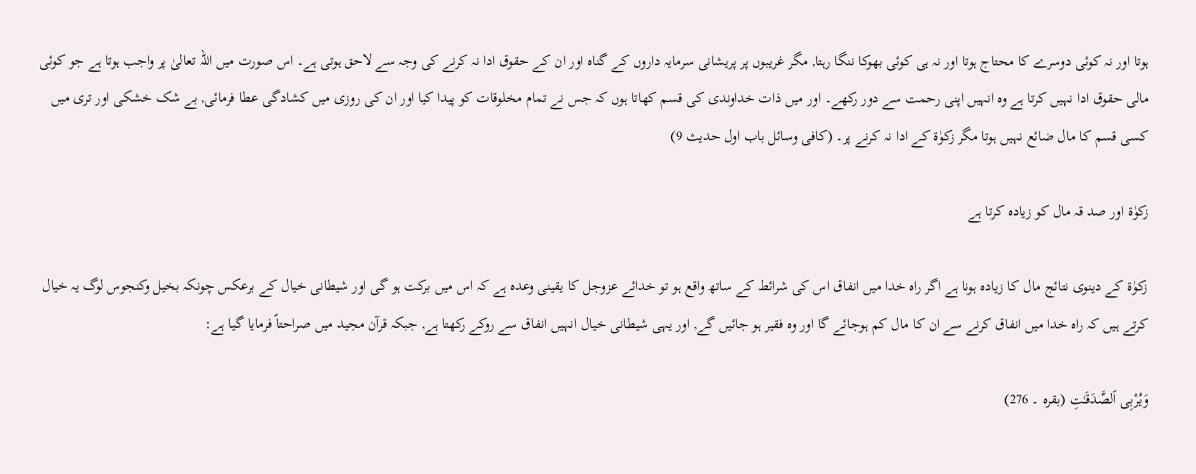ہوتا اور نہ کوئی دوسرے کا محتاج ہوتا اور نہ ہی کوئی بھوکا ننگا رہتا, مگر غریبوں پر پریشانی سرمایہ داروں کے گناہ اور ان کے حقوق ادا نہ کرنے کی وجہ سے لاحق ہوتی ہے۔ اس صورت میں اللہ تعالیٰ پر واجب ہوتا ہے جو کوئی مالی حقوق ادا نہیں کرتا ہے وہ انہیں اپنی رحمت سے دور رکھے۔ اور میں ذات خداوندی کی قسم کھاتا ہوں کہ جس نے تمام مخلوقات کو پیدا کیا اور ان کی روزی میں کشادگی عطا فرمائی, بے شک خشکی اور تری میں کسی قسم کا مال ضائع نہیں ہوتا مگر زکوٰة کے ادا نہ کرنے پر۔ (کافی وسائل باب اول حدیث 9)

زکوٰة اور صد قہ مال کو زیادہ کرتا ہے

زکوٰة کے دینوی نتائج مال کا زیادہ ہونا ہے اگر راہ خدا میں انفاق اس کی شرائط کے ساتھ واقع ہو تو خدائے عزوجل کا یقینی وعدہ ہے کہ اس میں برکت ہو گی اور شیطانی خیال کے برعکس چونکہ بخیل وکنجوس لوگ یہ خیال کرتے ہیں کہ راہ خدا میں انفاق کرنے سے ان کا مال کم ہوجائے گا اور وہ فقیر ہو جائیں گے, اور یہی شیطانی خیال انہیں انفاق سے روکے رکھتا ہے, جبکہ قرآن مجید میں صراحتاً فرمایا گیا ہے:

وَيُرْبِى ٱلصَّدَقَـٰتِ (بقرہ ۔ 276)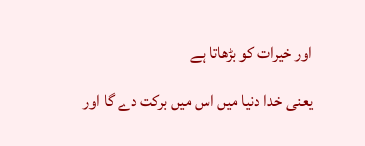اور خیرات کو بڑھاتا ہے

یعنی خدا دنیا میں اس میں برکت دے گا اور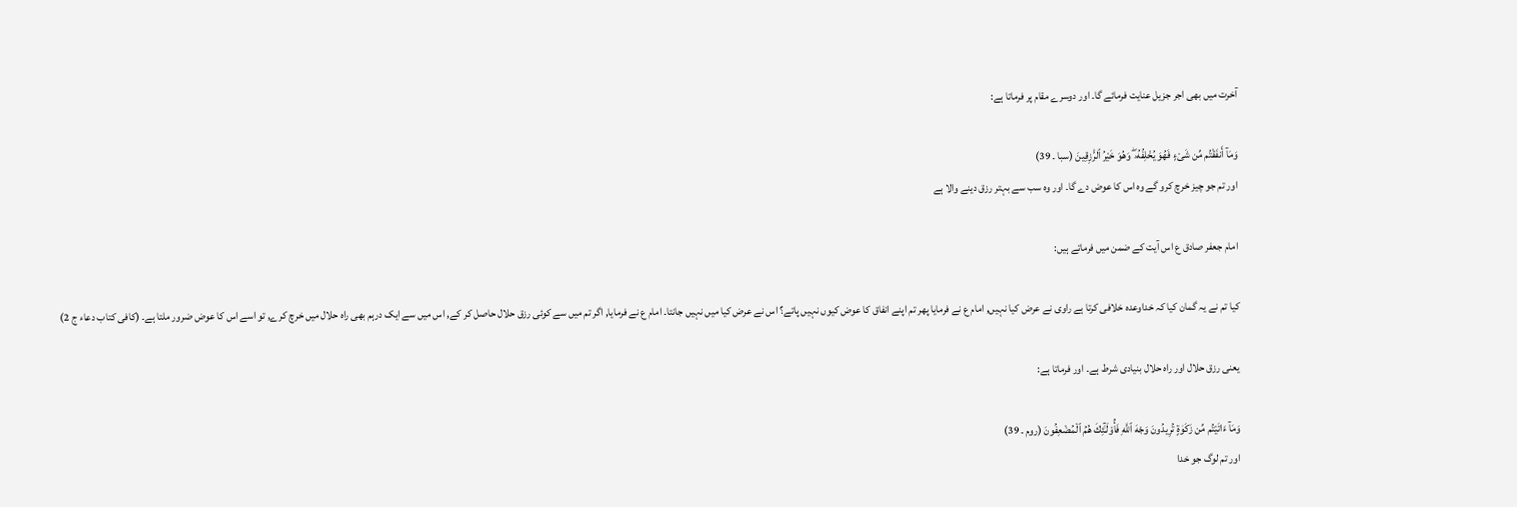آخرت میں بھی اجر جزیل عنایت فرمائے گا۔ اور دوسرے مقام پر فرماتا ہے:

وَمَآ أَنفَقْتُم مِّن شَىْءٍ فَهُوَ يُخْلِفُهُۥ ۖ وَهُوَ خَيْرُ ٱلرَّٰزِقِينَ (سبا ۔ 39)
اور تم جو چیز خرچ کرو گے وہ اس کا عوض دے گا۔ اور وہ سب سے بہتر رزق دینے والا ہے

امام جعفر صادق ع اس آیت کے ضمن میں فرماتے ہیں:

کیا تم نے یہ گمان کیا کہ خداوعدہ خلافی کرتا ہے راوی نے عرض کیا نہیں, امام ع نے فرمایا پھر تم اپنے انفاق کا عوض کیوں نہیں پاتے؟ اس نے عرض کیا میں نہیں جانتا۔ امام ع نے فرمایا, اگر تم میں سے کوئی رزق حلال حاصل کر کے, اس میں سے ایک درہم بھی راہ حلال میں خرچ کرے, تو اسے اس کا عوض ضرور ملتا ہے۔ (کافی کتاب دعاء ج 2)

یعنی رزق حلال اور راہ حلال بنیادی شرط ہے۔ اور فرماتا ہے:

وَمَآ ءَاتَيْتُم مِّن زَكَوٰةٍ تُرِيدُونَ وَجْهَ ٱللَّهِ فَأُو۟لَـٰٓئِكَ هُمُ ٱلْمُضْعِفُونَ (روم ۔ 39)
اور تم لوگ جو خدا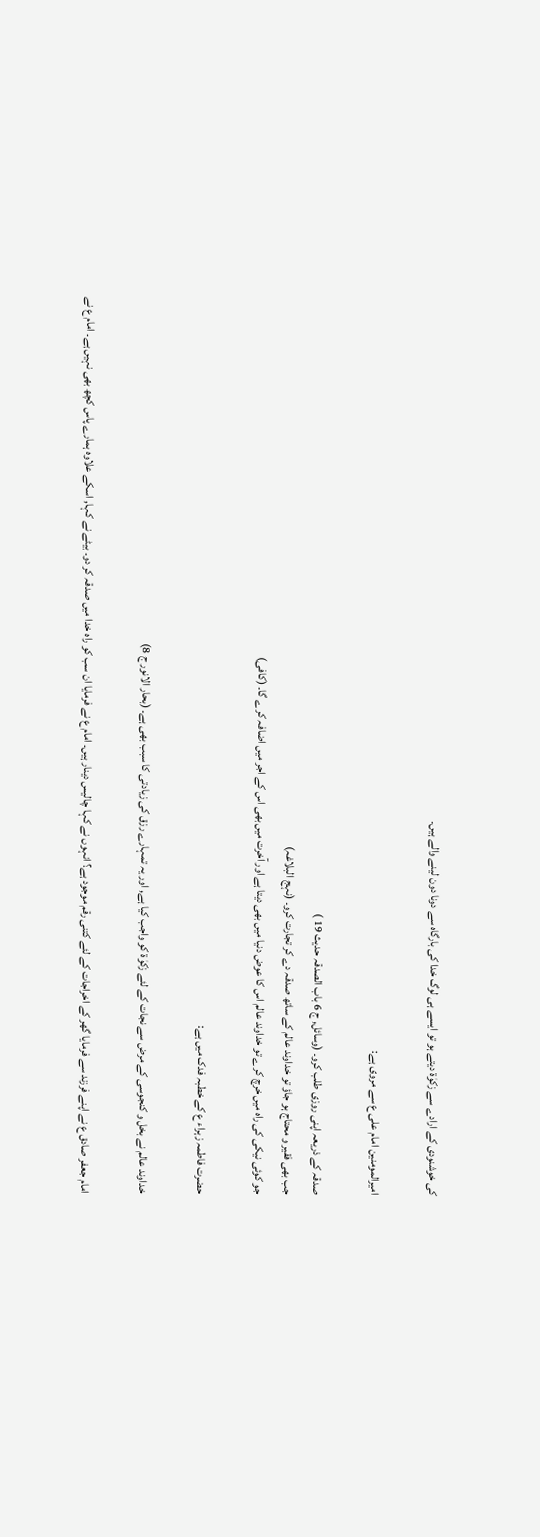کی خوشنودی کے ارادے سے زکوٰة دیتے ہو تو ایسے ہی لوگ خدا کی بارگاہ سے دونا دون لینے والے ہیں۔

امیرالمومنین امام علی ع سے مروی ہے:

صدقہ کے ذریعہ اپنی روزی طلب کرو۔ (وسائل, ج 6 باب الصدقہ حدیث 19 )
جب بھی فقیر و محتاج ہو جاؤ تو خداوند عالم کے ساتھ صدقہ دے کر تجارت کرو۔ (نہج البلاغہ)
جو کوئی نیکی کی راہ میں خرچ کرے تو خداوند عالم اس کا عوض دنیا میں بھی دیتا ہے اور آخرت میں بھی اس کے اجر میں اضافہ کرے گا۔ (کافی)

حضرت فاطمہ زہراء ع کے خطبہ فدک میں ہے:

خداوند عالم نے بخل و کنجوسی کے مرض سے نجات کے لئے زکوٰة کو واجب کیا ہے, اور یہ تمہارے رزق کی زیادتی کا سبب بھی ہے۔ (بحار الانور ج 8)

امام جعفر صادق ع نے اپنے فرزند سے فرمایا گھر کے اخراجات کے لئے کتنی رقم موجود ہے؟ انہوں نے کہا چالیس دینار ہیں۔ امام ع نے فرمایا ان سب کو راہ خدا میں صدقہ کر دو۔ بیٹے نے کہا, اسکے علاوہ ہمارے پاس کچھ بھی نہیں ہے۔ امام ع نے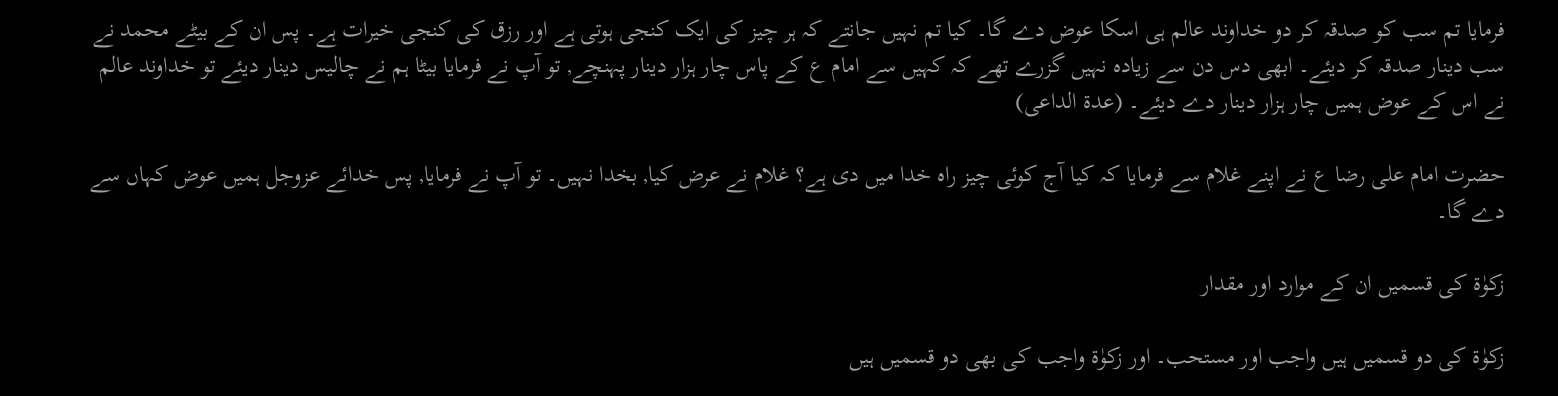فرمایا تم سب کو صدقہ کر دو خداوند عالم ہی اسکا عوض دے گا۔ کیا تم نہیں جانتے کہ ہر چیز کی ایک کنجی ہوتی ہے اور رزق کی کنجی خیرات ہے۔ پس ان کے بیٹے محمد نے سب دینار صدقہ کر دیئے۔ ابھی دس دن سے زیادہ نہیں گزرے تھے کہ کہیں سے امام ع کے پاس چار ہزار دینار پہنچے, تو آپ نے فرمایا بیٹا ہم نے چالیس دینار دیئے تو خداوند عالم نے اس کے عوض ہمیں چار ہزار دینار دے دیئے۔ (عدة الداعی)

حضرت امام علی رضا ع نے اپنے غلام سے فرمایا کہ کیا آج کوئی چیز راہ خدا میں دی ہے؟ غلام نے عرض کیا, بخدا نہیں۔ تو آپ نے فرمایا, پس خدائے عزوجل ہمیں عوض کہاں سے دے گا۔

زکوٰة کی قسمیں ان کے موارد اور مقدار

زکوٰة کی دو قسمیں ہیں واجب اور مستحب۔ اور زکوٰة واجب کی بھی دو قسمیں ہیں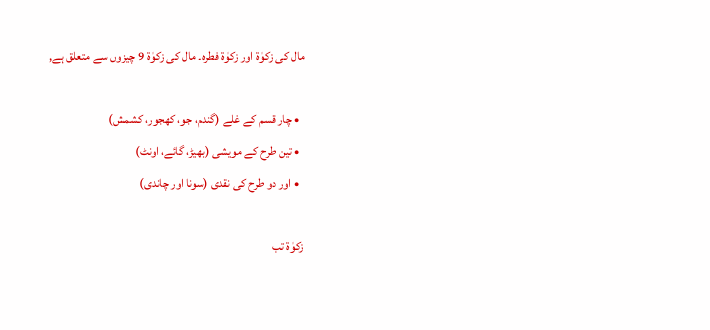مال کی زکوٰة اور زکوٰة فطرہ۔ مال کی زکوٰة 9 چیزوں سے متعلق ہے,

  • چار قسم کے غلے (گندم، جو، کھجور، کشمش)
  • تین طرح کے مویشی (بھیڑ، گائے، اونٹ)
  • اور دو طرح کی نقدی (سونا اور چاندی)

زکوٰة تب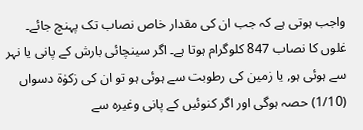واجب ہوتی ہے کہ جب ان کی مقدار خاص نصاب تک پہنچ جائے۔ غلوں کا نصاب 847 کلوگرام ہوتا ہے۔ اگر سینچائی بارش کے پانی یا نہر سے ہوئی ہو, یا زمین کی رطوبت سے ہوئی ہو تو ان کی زکوٰة دسواں (1/10) حصہ ہوگی اور اگر کنوئیں کے پانی وغیرہ سے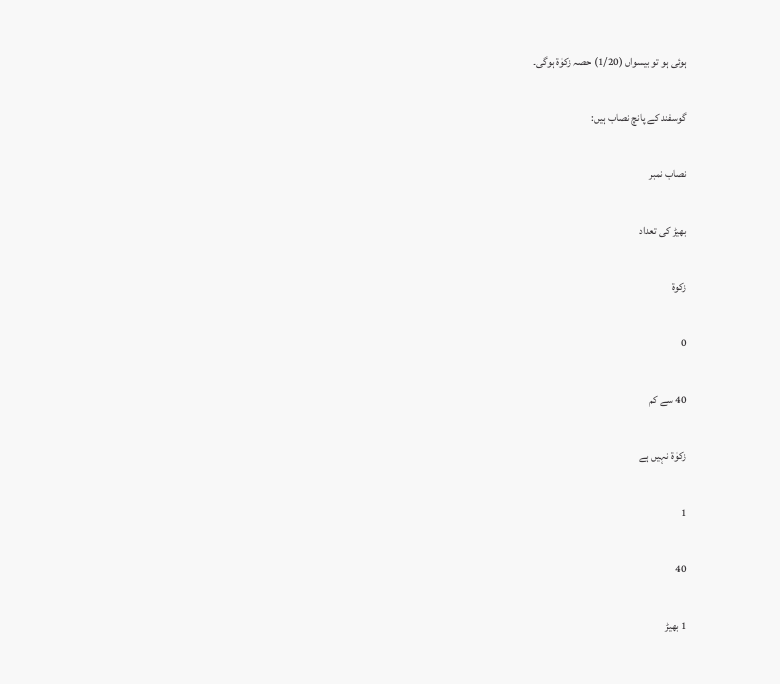ہوئی ہو تو بیسواں (1/20) حصہ زکوٰة ہوگی۔

گوسفند کے پانچ نصاب ہیں:

نصاب نمبر

بھیڑ کی تعداد

زکوة

0

40 سے کم

زکوٰة نہیں ہے

1

40

1 بھیڑ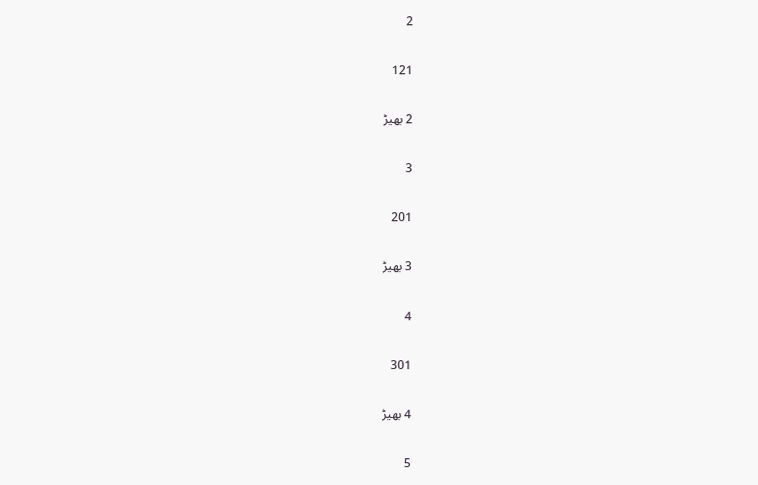2

121

2 بھیڑ

3

201

3 بھیڑ

4

301

4 بھیڑ

5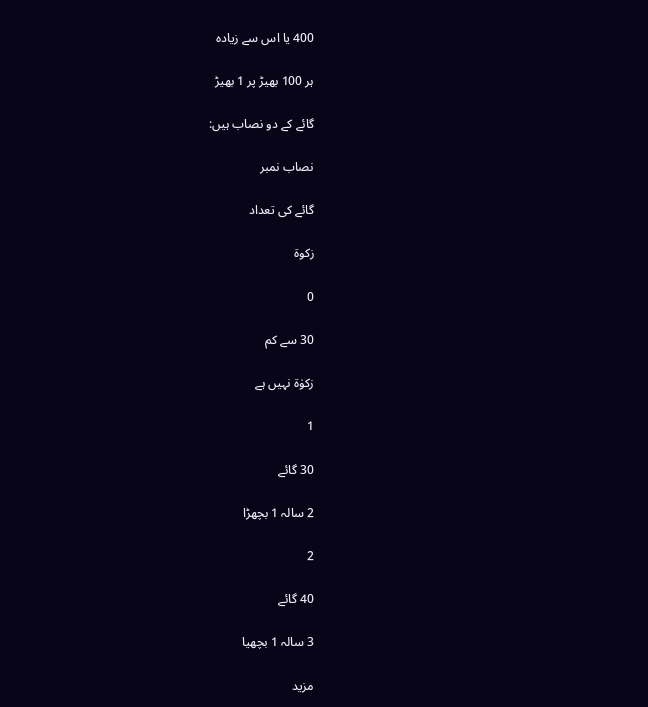400 یا اس سے زیادہ

ہر 100 بھیڑ پر 1 بھیڑ

گائے کے دو نصاب ہیں:

نصاب نمبر

گائے کی تعداد

زکوة

0

30 سے کم

زکوٰة نہیں ہے

1

30 گائے

2 سالہ 1 بچھڑا

2

40 گائے

3 سالہ 1 بچھیا

مزید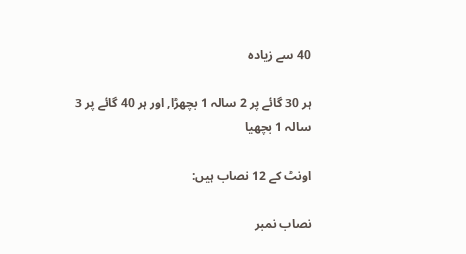40 سے زیادہ

ہر 30 گائے پر 2 سالہ 1 بچھڑا, اور ہر 40 گائے پر 3 سالہ 1 بچھیا

اونٹ کے 12 نصاب ہیں:

نصاب نمبر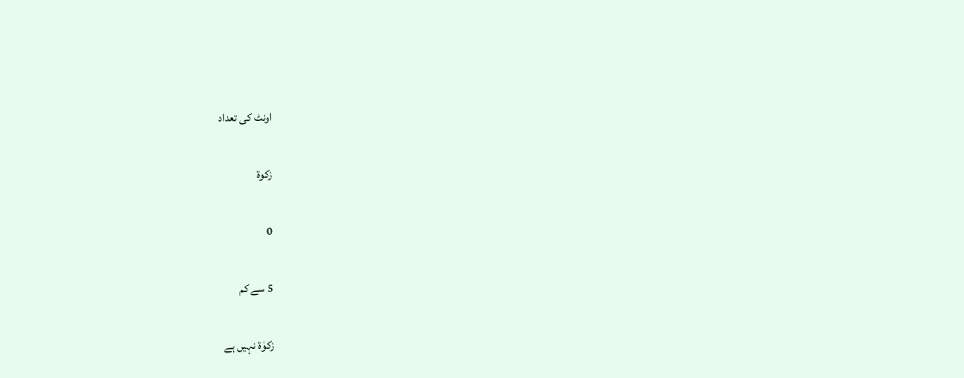اونٹ کی تعداد

زکوة

0

5 سے کم

زکوٰة نہیں ہے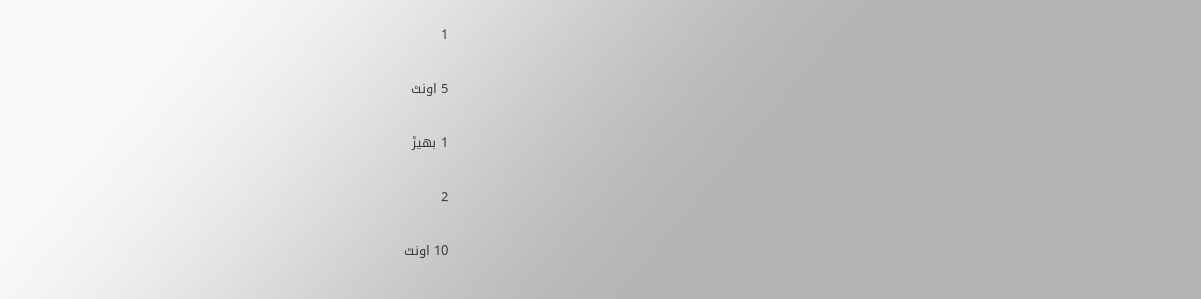1

5 اونٹ

1 بھیڑ

2

10 اونٹ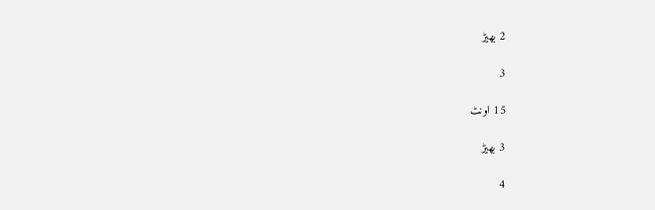2 بھیڑ

3

15 اونٹ

3 بھیڑ

4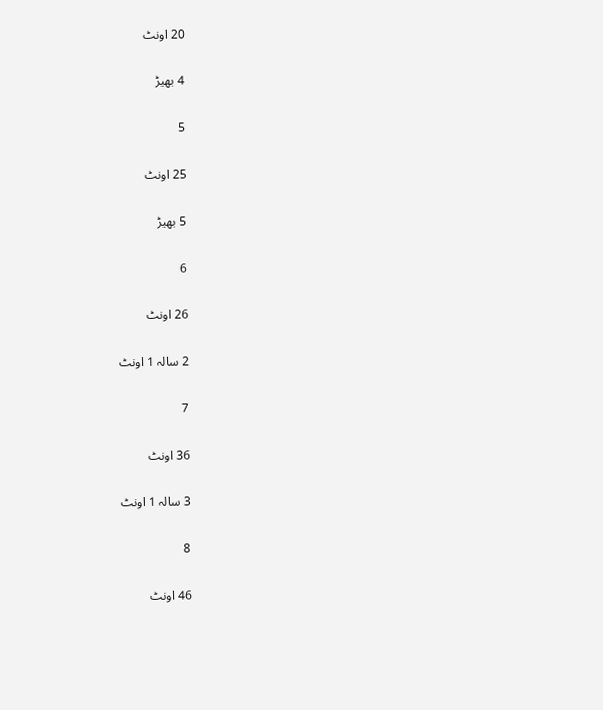20 اونٹ

4 بھیڑ

5

25 اونٹ

5 بھیڑ

6

26 اونٹ

2 سالہ 1 اونٹ

7

36 اونٹ

3 سالہ 1 اونٹ

8

46 اونٹ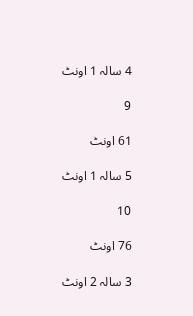4 سالہ 1 اونٹ

9

61 اونٹ

5 سالہ 1 اونٹ

10

76 اونٹ

3 سالہ 2 اونٹ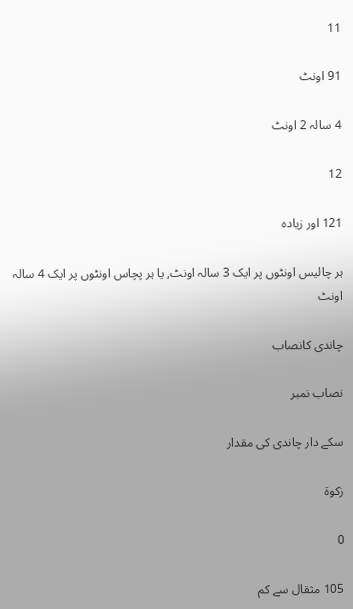11

91 اونٹ

4 سالہ 2 اونٹ

12

121 اور زیادہ

ہر چالیس اونٹوں پر ایک 3 سالہ اونٹ, یا ہر پچاس اونٹوں پر ایک 4 سالہ اونٹ

چاندی کانصاب

نصاب نمبر

سکے دار چاندی کی مقدار

زکوة

0

105 مثقال سے کم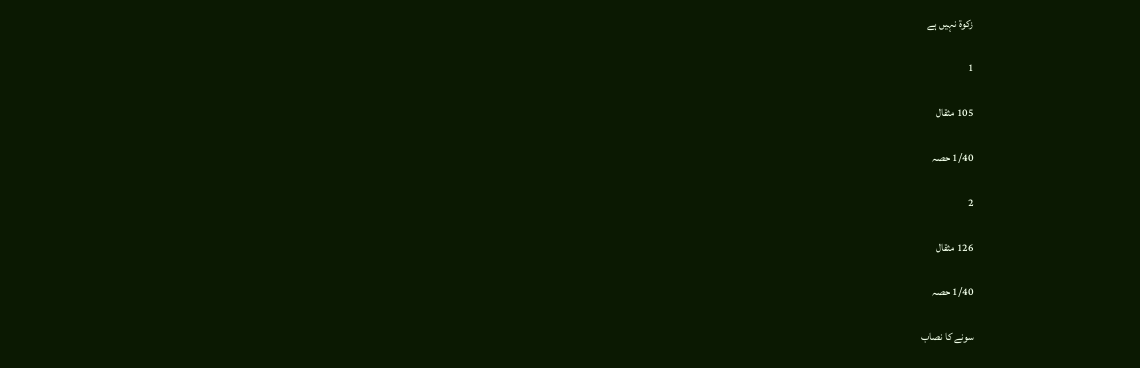زکوة نہیں ہے

1

105 مثقال

1/40 حصہ

2

126 مثقال

1/40 حصہ

سونے کا نصاب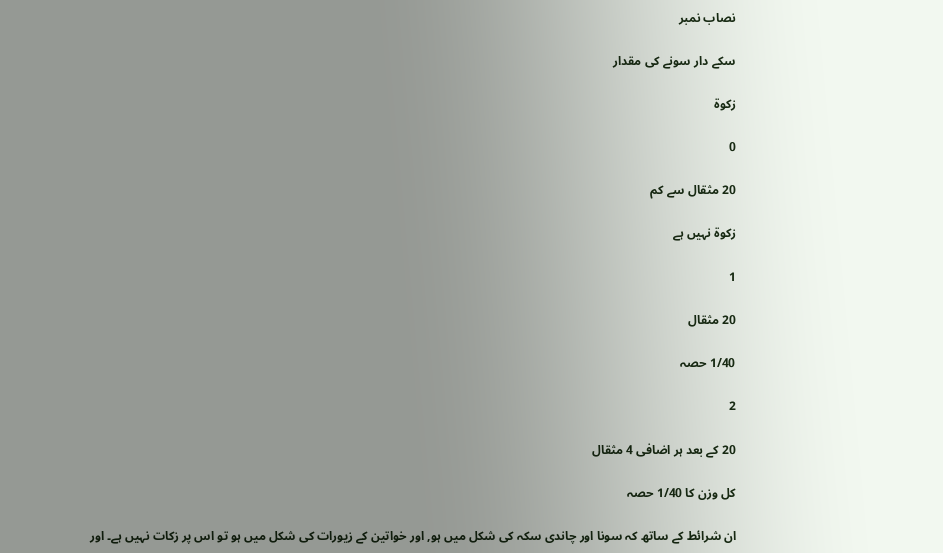نصاب نمبر

سکے دار سونے کی مقدار

زکوة

0

20 مثقال سے کم

زکوة نہیں ہے

1

20 مثقال

1/40 حصہ

2

20 کے بعد ہر اضافی 4 مثقال

کل وزن کا 1/40 حصہ

ان شرائط کے ساتھ کہ سونا اور چاندی سکہ کی شکل میں ہو, اور خواتین کے زیورات کی شکل میں ہو تو اس پر زکات نہیں ہے۔ اور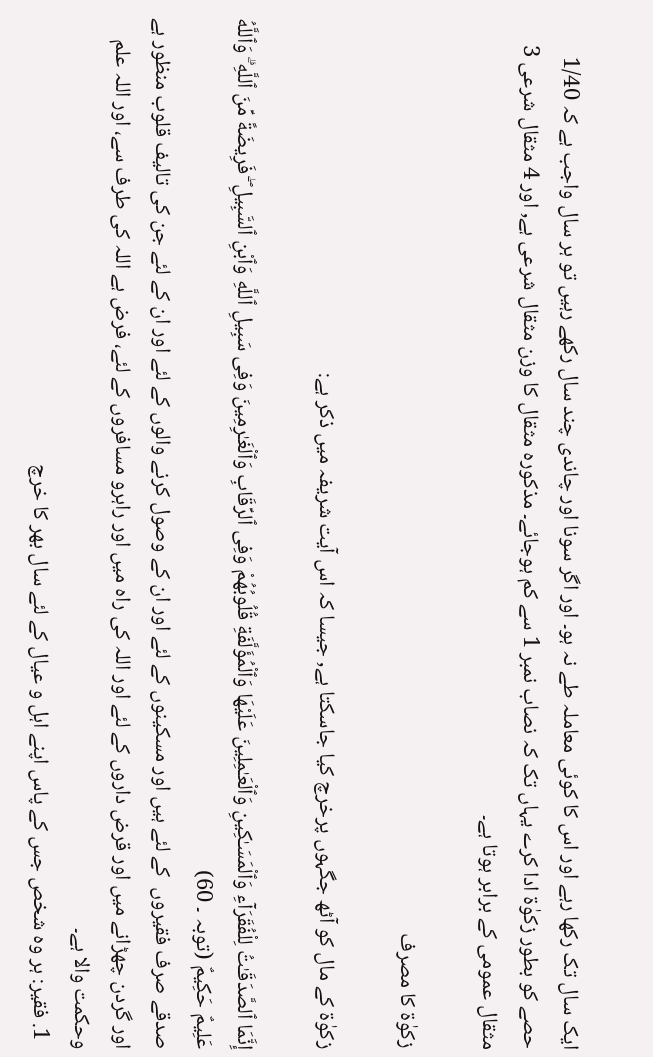ایک سال تک رکھا رہے اور اس کا کوئی معاملہ طے نہ ہو۔ اور اگر سونا اور چاندی چند سال رکھے رہیں تو ہر سال واجب ہے کہ 1/40 حصے کو بطور زکوٰة ادا کرے یہاں تک کہ نصاب نمبر 1 سے کم ہوجائے۔ مذکورہ مثقال کا وزن مثقال شرعی ہے, اور 4 مثقال شرعی 3 مثقال عمومی کے برابر ہوتا ہے۔

زکوٰة کا مصرف

زکوٰة کے مال کو آٹھ جگہوں پرخرچ کیا جاسکتا ہے, جیسا کہ اس آیت شریفہ میں ذکر ہے:

إِنَّمَا ٱلصَّدَقَـٰتُ لِلْفُقَرَآءِ وَٱلْمَسَـٰكِينِ وَٱلْعَـٰمِلِينَ عَلَيْهَا وَٱلْمُؤَلَّفَةِ قُلُوبُهُمْ وَفِى ٱلرِّقَابِ وَٱلْغَـٰرِمِينَ وَفِى سَبِيلِ ٱللَّهِ وَٱبْنِ ٱلسَّبِيلِ ۖ فَرِيضَةً مِّنَ ٱللَّهِ ۗ وَٱللَّهُ عَلِيمٌ حَكِيمٌ (توبہ ۔ 60)
صدقے صرف فقیروں  کے لئے ہیں اور مسکینوں کے لئے اور ان کے وصول کرنے والوں کے لئے اور ان کے لئے جن کی تالیف قلوب منظور ہے اور گردن چھڑانے میں اور قرض داروں کے لئے اور اللہ کی راه میں اور راہرو مسافروں کے لئے، فرض ہے اللہ کی طرف سے، اور اللہ علم وحکمت والا ہے۔
  1. فقیر: ہر وہ شخص جس کے پاس اپنے اہل و عیال کے لئے سال بھر کا خرچ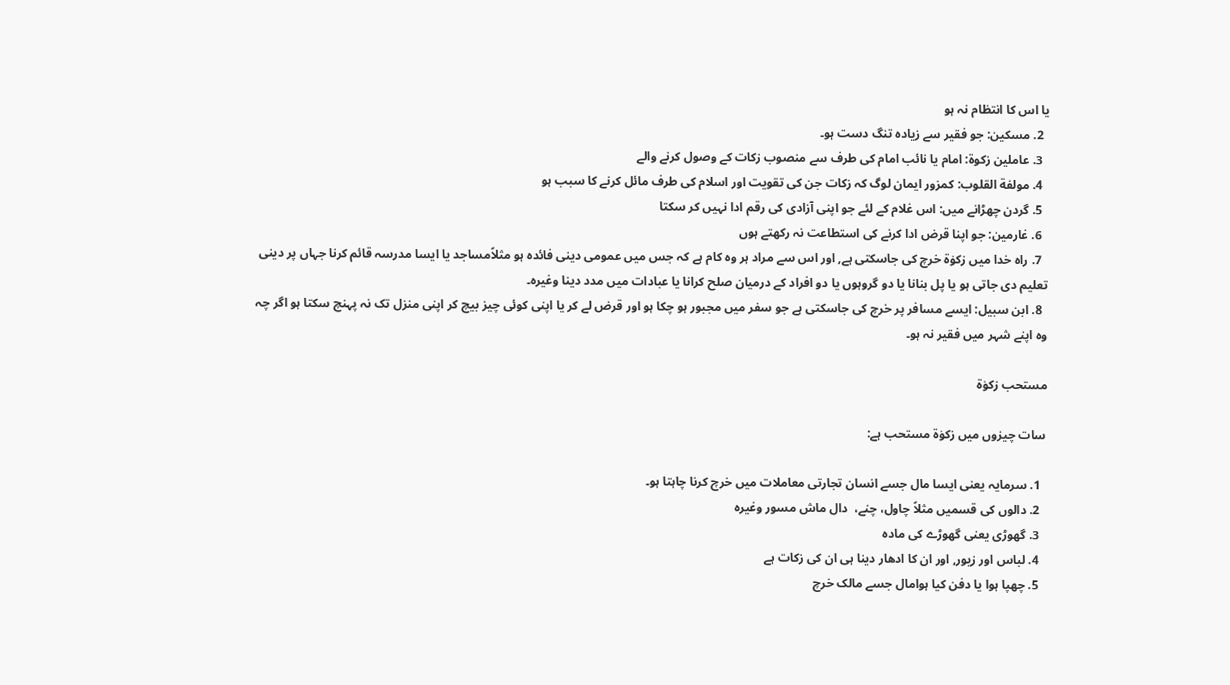یا اس کا انتظام نہ ہو
  2. مسکین: جو فقیر سے زیادہ تنگ دست ہو۔
  3. عاملین زکوة: امام یا نائب امام کی طرف سے منصوب زکات کے وصول کرنے والے
  4. مولفة القلوب: کمزور ایمان لوگ کہ زکات جن کی تقویت اور اسلام کی طرف مائل کرنے کا سبب ہو
  5. گردن چھڑانے میں: اس غلام کے لئے جو اپنی آزادی کی رقم ادا نہیں کر سکتا
  6. غارمین: جو اپنا قرض ادا کرنے کی استطاعت نہ رکھتے ہوں
  7. راہ خدا میں زکوٰة خرچ کی جاسکتی ہے, اور اس سے مراد ہر وہ کام ہے کہ جس میں عمومی دینی فائدہ ہو مثلاًمساجد یا ایسا مدرسہ قائم کرنا جہاں پر دینی تعلیم دی جاتی ہو یا پل بنانا یا دو گروہوں یا دو افراد کے درمیان صلح کرانا یا عبادات میں مدد دینا وغیرہ۔
  8. ابن سبیل: ایسے مسافر پر خرچ کی جاسکتی ہے جو سفر میں مجبور ہو چکا ہو اور قرض لے کر یا اپنی کوئی چیز بیچ کر اپنی منزل تک نہ پہنچ سکتا ہو اگر چہ وہ اپنے شہر میں فقیر نہ ہو۔

مستحب زکوٰة

سات چیزوں میں زکوٰة مستحب ہے:

  1. سرمایہ یعنی ایسا مال جسے انسان تجارتی معاملات میں خرچ کرنا چاہتا ہو۔
  2. دالوں کی قسمیں مثلاً چاول، چنے،  دال ماش مسور وغیرہ
  3. گھوڑی یعنی گھوڑے کی مادہ
  4. لباس اور زیور, اور ان کا ادھار دینا ہی ان کی زکات ہے
  5. چھپا ہوا یا دفن کیا ہوامال جسے مالک خرچ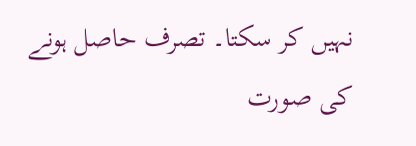نہیں کر سکتا۔ تصرف حاصل ہونے کی صورت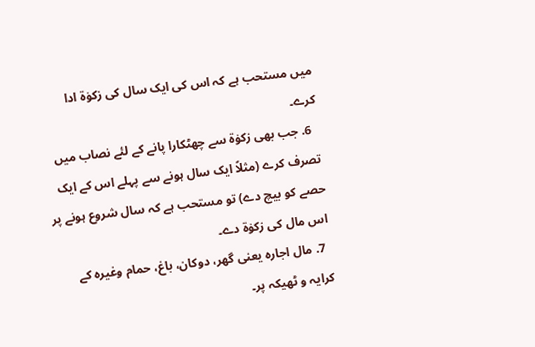میں مستحب ہے کہ اس کی ایک سال کی زکوٰة ادا کرے۔
  6. جب بھی زکوٰة سے چھٹکارا پانے کے لئے نصاب میں تصرف کرے (مثلاً ایک سال ہونے سے پہلے اس کے ایک حصے کو بیچ دے) تو مستحب ہے کہ سال شروع ہونے پر اس مال کی زکوٰة دے۔
  7. مال اجارہ یعنی گھر، دوکان، باغ، حمام وغیرہ کے کرایہ و ٹھیکہ پر۔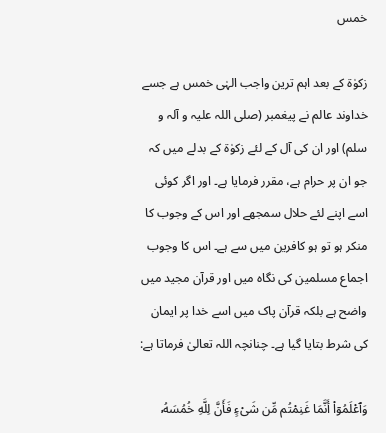خمس

زکوٰة کے بعد اہم ترین واجب الہٰی خمس ہے جسے خداوند عالم نے پیغمبر (صلی اللہ علیہ و آلہ و سلم) اور ان کی آل کے لئے زکوٰة کے بدلے میں کہ جو ان پر حرام ہے، مقرر فرمایا ہے۔ اور اگر کوئی اسے اپنے لئے حلال سمجھے اور اس کے وجوب کا منکر ہو تو ہو کافرین میں سے ہے۔ اس کا وجوب اجماع مسلمین کی نگاہ میں اور قرآن مجید میں واضح ہے بلکہ قرآن پاک میں اسے خدا پر ایمان کی شرط بتایا گیا ہے۔ چنانچہ اللہ تعالیٰ فرماتا ہے:

وَٱعْلَمُوٓا۟ أَنَّمَا غَنِمْتُم مِّن شَىْءٍ فَأَنَّ لِلَّهِ خُمُسَهُۥ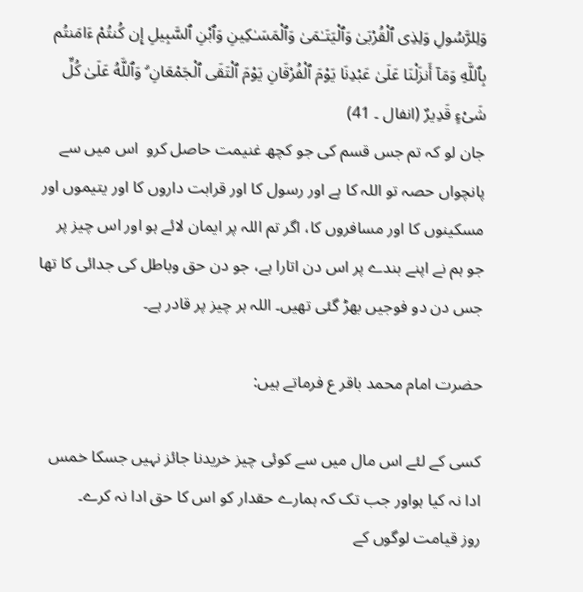وَلِلرَّسُولِ وَلِذِى ٱلْقُرْبَىٰ وَٱلْيَتَـٰمَىٰ وَٱلْمَسَـٰكِينِ وَٱبْنِ ٱلسَّبِيلِ إِن كُنتُمْ ءَامَنتُم بِٱللَّهِ وَمَآ أَنزَلْنَا عَلَىٰ عَبْدِنَا يَوْمَ ٱلْفُرْقَانِ يَوْمَ ٱلْتَقَى ٱلْجَمْعَانِ ۗ وَٱللَّهُ عَلَىٰ كُلِّ شَىْءٍ قَدِيرٌ (انفال ۔ 41)
جان لو کہ تم جس قسم کی جو کچھ غنیمت حاصل کرو  اس میں سے پانچواں حصہ تو اللہ کا ہے اور رسول کا اور قرابت داروں کا اور یتیموں اور مسکینوں کا اور مسافروں کا، اگر تم اللہ پر ایمان لائے ہو اور اس چیز پر جو ہم نے اپنے بندے پر اس دن اتارا ہے، جو دن حق وباطل کی جدائی کا تھا  جس دن دو فوجیں بھڑ گئی تھیں۔ اللہ ہر چیز پر قادر ہے۔

حضرت امام محمد باقر ع فرماتے ہیں:

کسی کے لئے اس مال میں سے کوئی چیز خریدنا جائز نہیں جسکا خمس ادا نہ کیا ہواور جب تک کہ ہمارے حقدار کو اس کا حق ادا نہ کرے۔
روز قیامت لوگوں کے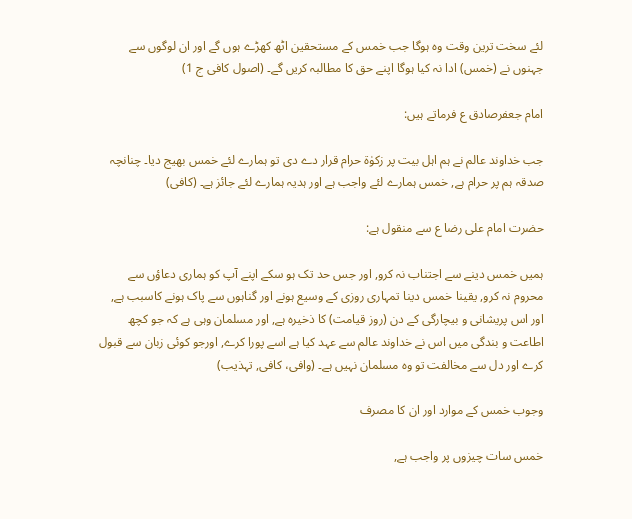لئے سخت ترین وقت وہ ہوگا جب خمس کے مستحقین اٹھ کھڑے ہوں گے اور ان لوگوں سے جہنوں نے (خمس) ادا نہ کیا ہوگا اپنے حق کا مطالبہ کریں گے۔ (اصول کافی ج 1)

امام جعفرصادق ع فرماتے ہیں:

جب خداوند عالم نے ہم اہل بیت پر زکوٰة حرام قرار دے دی تو ہمارے لئے خمس بھیج دیا۔ چنانچہ صدقہ ہم پر حرام ہے, خمس ہمارے لئے واجب ہے اور ہدیہ ہمارے لئے جائز ہے۔ (کافی)

حضرت امام علی رضا ع سے منقول ہے:

ہمیں خمس دینے سے اجتناب نہ کرو, اور جس حد تک ہو سکے اپنے آپ کو ہماری دعاؤں سے محروم نہ کرو, یقینا خمس دینا تمہاری روزی کے وسیع ہونے اور گناہوں سے پاک ہونے کاسبب ہے, اور اس پریشانی و بیچارگی کے دن (روز قیامت) کا ذخیرہ ہے, اور مسلمان وہی ہے کہ جو کچھ اطاعت و بندگی میں اس نے خداوند عالم سے عہد کیا ہے اسے پورا کرے, اورجو کوئی زبان سے قبول کرے اور دل سے مخالفت تو وہ مسلمان نہیں ہے۔ (وافی، کافی, تہذیب)

وجوب خمس کے موارد اور ان کا مصرف

خمس سات چیزوں پر واجب ہے,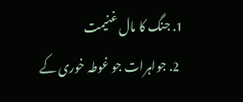1. جنگ کا مال غنیمت
  2. جواہرات جو غوطہ خوری کے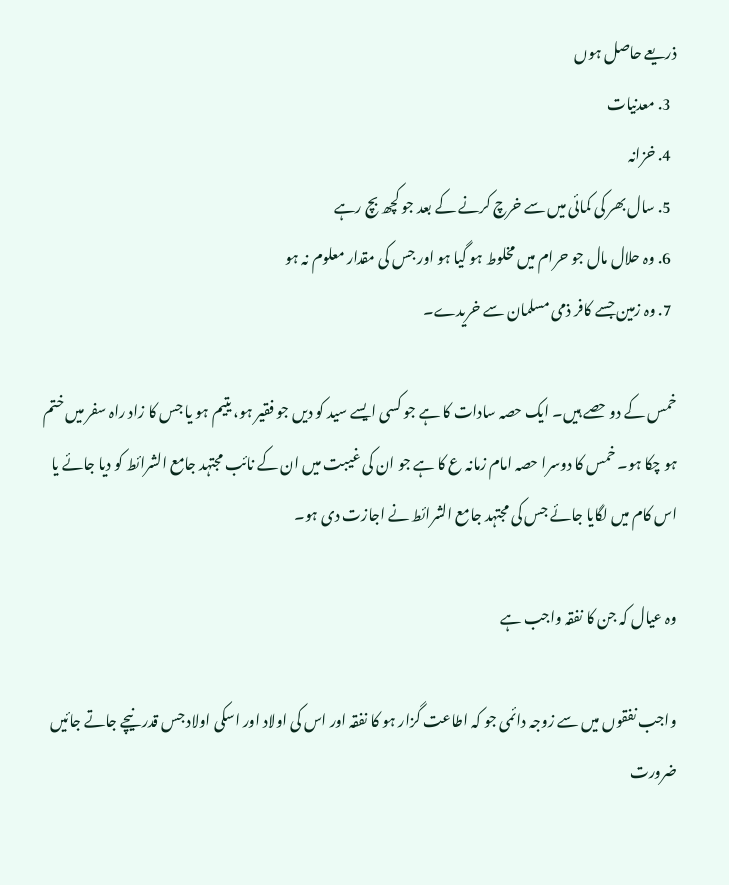ذریعے حاصل ہوں
  3. معدنیات
  4. خزانہ
  5. سال بھر کی کمائی میں سے خرچ کرنے کے بعد جو کچھ بچ رہے
  6. وہ حلال مال جو حرام میں مخلوط ہو گیا ہو اور جس کی مقدار معلوم نہ ہو
  7. وہ زمین جسے کافر ذمی مسلمان سے خریدے۔

خمس کے دو حصے ہیں۔ ایک حصہ سادات کا ہے جو کسی ایسے سید کو دیں جو فقیر ہو، یتیم ہو یا جس کا زاد راہ سفر میں ختم ہو چکا ہو۔ خمس کا دوسرا حصہ امام زمانہ ع کا ہے جو ان کی غیبت میں ان کے نائب مجتہد جامع الشرائط کو دیا جائے یا اس کام میں لگایا جائے جس کی مجتہد جامع الشرائط نے اجازت دی ہو۔

وہ عیال کہ جن کا نفقہ واجب ہے

واجب نفقوں میں سے زوجہ دائمی جو کہ اطاعت گزار ہو کا نفقہ اور اس کی اولاد اور اسکی اولاد جس قدر نیچے جاتے جائیں ضرورت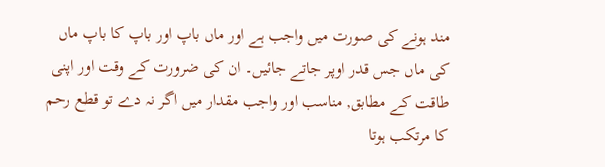مند ہونے کی صورت میں واجب ہے اور ماں باپ اور باپ کا باپ ماں کی ماں جس قدر اوپر جاتے جائیں۔ ان کی ضرورت کے وقت اور اپنی طاقت کے مطابق, مناسب اور واجب مقدار میں اگر نہ دے تو قطع رحم کا مرتکب ہوتا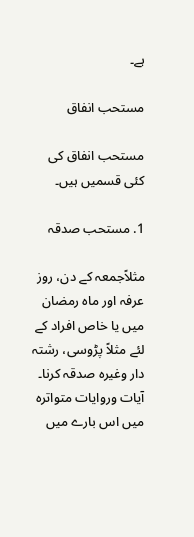ہے۔

مستحب انفاق

مستحب انفاق کی کئی قسمیں ہیں۔

1. مستحب صدقہ

مثلاًجمعہ کے دن، روز عرفہ اور ماہ رمضان میں یا خاص افراد کے لئے مثلاً پڑوسی، رشتہ دار وغیرہ صدقہ کرنا۔ آیات وروایات متواترہ میں اس بارے میں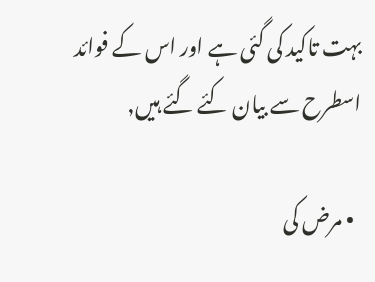بہت تاکید کی گئی ہے اور اس کے فوائد اسطرح سے بیان کئے گئے ہیں,

  • مرض کی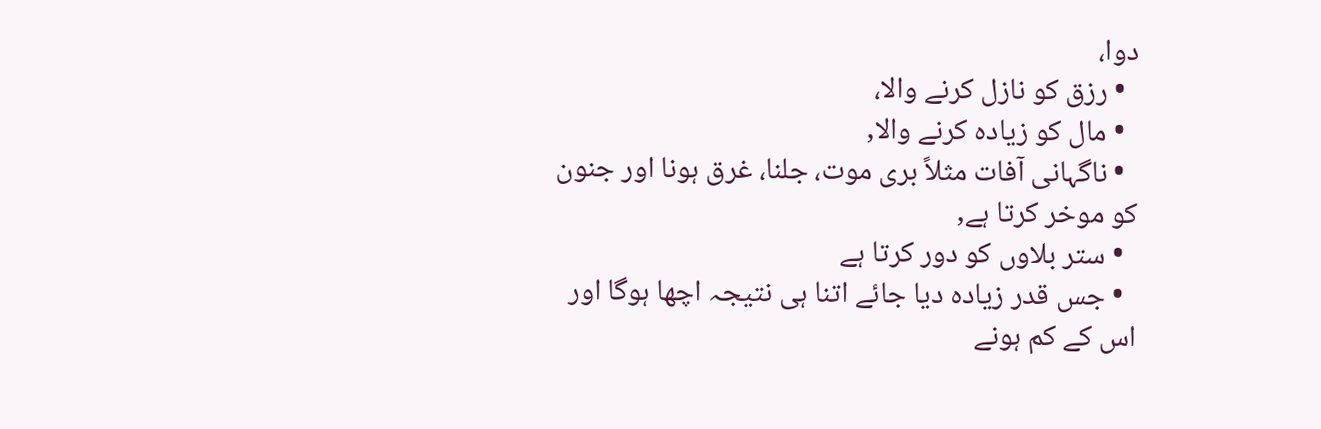دوا،
  • رزق کو نازل کرنے والا،
  • مال کو زیادہ کرنے والا,
  • ناگہانی آفات مثلاً بری موت، جلنا، غرق ہونا اور جنون کو موخر کرتا ہے,
  • ستر بلاوں کو دور کرتا ہے
  • جس قدر زیادہ دیا جائے اتنا ہی نتیجہ اچھا ہوگا اور اس کے کم ہونے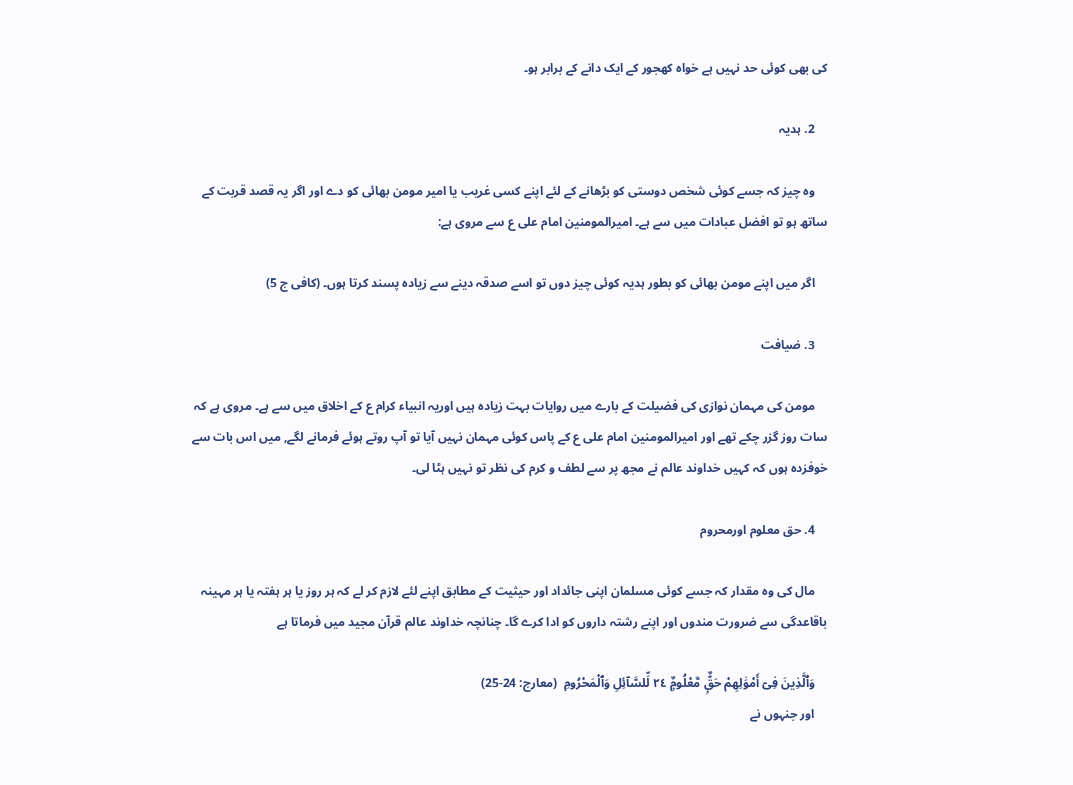کی بھی کوئی حد نہیں ہے خواہ کھجور کے ایک دانے کے برابر ہو۔

    2. ہدیہ

    وہ چیز کہ جسے کوئی شخص دوستی کو بڑھانے کے لئے اپنے کسی غریب یا امیر مومن بھائی کو دے اور اگر یہ قصد قربت کے ساتھ ہو تو افضل عبادات میں سے ہے۔ امیرالمومنین امام علی ع سے مروی ہے:

    اگر میں اپنے مومن بھائی کو بطور ہدیہ کوئی چیز دوں تو اسے صدقہ دینے سے زیادہ پسند کرتا ہوں۔ (کافی ج 5)

    3. ضیافت

    مومن کی مہمان نوازی کی فضیلت کے بارے میں روایات بہت زیادہ ہیں اوریہ انبیاء کرام ع کے اخلاق میں سے ہے۔ مروی ہے کہ سات روز گزر چکے تھے اور امیرالمومنین امام علی ع کے پاس کوئی مہمان نہیں آیا تو آپ روتے ہوئے فرمانے لگے, میں اس بات سے خوفزدہ ہوں کہ کہیں خداوند عالم نے مجھ پر سے لطف و کرم کی نظر تو نہیں ہٹا لی۔

    4. حق معلوم اورمحروم

    مال کی وہ مقدار کہ جسے کوئی مسلمان اپنی جائداد اور حیثیت کے مطابق اپنے لئے لازم کر لے کہ ہر روز یا ہر ہفتہ یا ہر مہینہ باقاعدگی سے ضرورت مندوں اور اپنے رشتہ داروں کو ادا کرے گا۔ چنانچہ خداوند عالم قرآن مجید میں فرماتا ہے

    وَٱلَّذِينَ فِىٓ أَمْوَٰلِهِمْ حَقٌّۭ مَّعْلُومٌۭ ٢٤ لِّلسَّآئِلِ وَٱلْمَحْرُومِ  (معارج: 24-25)
    اور جنہوں نے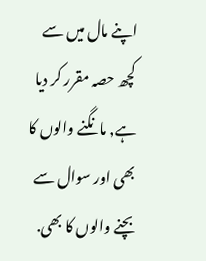اپنے مال میں سے کچھ حصہ مقرر کر دیا ہے, مانگنے والوں کا بھی اور سوال سے بچنے والوں کا بھی.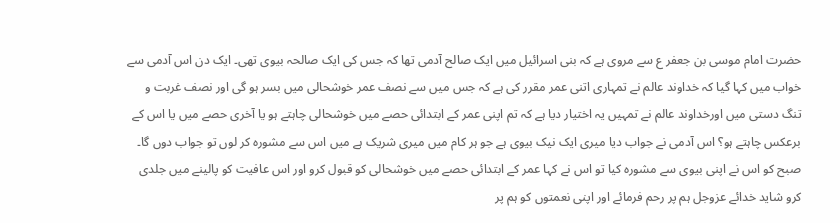حضرت امام موسی بن جعفر ع سے مروی ہے کہ بنی اسرائیل میں ایک صالح آدمی تھا کہ جس کی ایک صالحہ بیوی تھی۔ ایک دن اس آدمی سے خواب میں کہا گیا کہ خداوند عالم نے تمہاری اتنی عمر مقرر کی ہے کہ جس میں سے نصف عمر خوشحالی میں بسر ہو گی اور نصف غربت و تنگ دستی میں اورخداوند عالم نے تمہیں یہ اختیار دیا ہے کہ تم اپنی عمر کے ابتدائی حصے میں خوشحالی چاہتے ہو یا آخری حصے میں یا اس کے برعکس چاہتے ہو؟ اس آدمی نے جواب دیا میری ایک نیک بیوی ہے جو ہر کام میں میری شریک ہے میں اس سے مشورہ کر لوں تو جواب دوں گا۔ صبح کو اس نے اپنی بیوی سے مشورہ کیا تو اس نے کہا عمر کے ابتدائی حصے میں خوشحالی کو قبول کرو اور اس عافیت کو پالینے میں جلدی کرو شاید خدائے عزوجل ہم پر رحم فرمائے اور اپنی نعمتوں کو ہم پر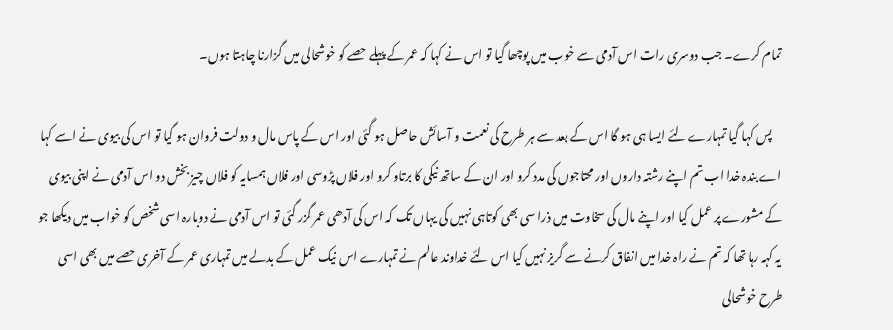تمام کرے۔ جب دوسری رات اس آدمی سے خوب میں پوچھا گیا تو اس نے کہا کہ عمر کے پہلے حصے کو خوشحالی میں گزارنا چاہتا ہوں۔

    پس کہا گیا تمہارے لئے ایسا ہی ہو گا اس کے بعد سے ہر طرح کی نعمت و آسائش حاصل ہو گئی اور اس کے پاس مال و دولت فروان ہو گیا تو اس کی بیوی نے اسے کہا اے بندہ خدا اب تم اپنے رشتہ داروں اور محتاجوں کی مدد کرو اور ان کے ساتھ نیکی کا برتاو کرو اور فلاں پڑوسی اور فلاں ہمسایہ کو فلاں چیز بخش دو اس آدمی نے اپنی بیوی کے مشورے پر عمل کیا اور اپنے مال کی سخاوت میں ذرا سی بھی کوتاہی نہیں کی یہاں تک کہ اس کی آدھی عمر گزر گئی تو اس آدمی نے دوبارہ اسی شخص کو خواب میں دیکھا جو یہ کہہ رہا تھا کہ تم نے راہ خدا میں انفاق کرنے سے گریز نہیں کیا اس لئے خداوند عالم نے تمہارے اس نیک عمل کے بدلے میں تمہاری عمر کے آخری حصے میں بھی اسی طرح خوشحالی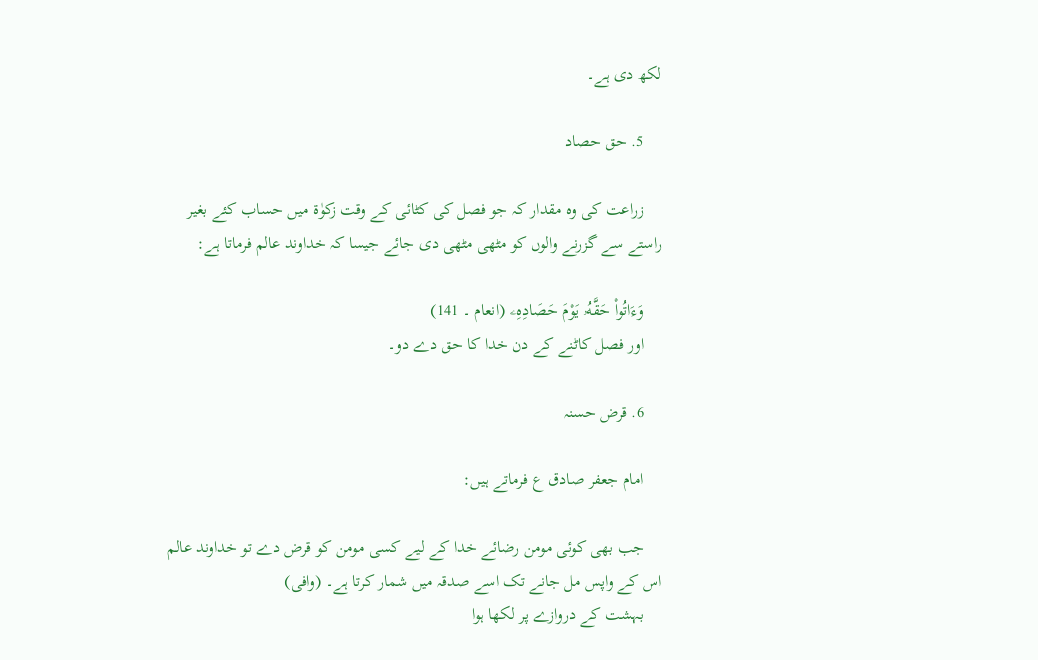لکھ دی ہے۔

    5. حق حصاد

    زراعت کی وہ مقدار کہ جو فصل کی کٹائی کے وقت زکوٰة میں حساب کئے بغیر راستے سے گزرنے والوں کو مٹھی مٹھی دی جائے جیسا کہ خداوند عالم فرماتا ہے:

    وَءَاتُوا۟ حَقَّهُۥ يَوْمَ حَصَادِهِۦ (انعام ۔ 141)
    اور فصل کاٹنے کے دن خدا کا حق دے دو۔

    6. قرض حسنہ

    امام جعفر صادق ع فرماتے ہیں:

    جب بھی کوئی مومن رضائے خدا کے لیے کسی مومن کو قرض دے تو خداوند عالم اس کے واپس مل جانے تک اسے صدقہ میں شمار کرتا ہے۔ (وافی)
    بہشت کے دروازے پر لکھا ہوا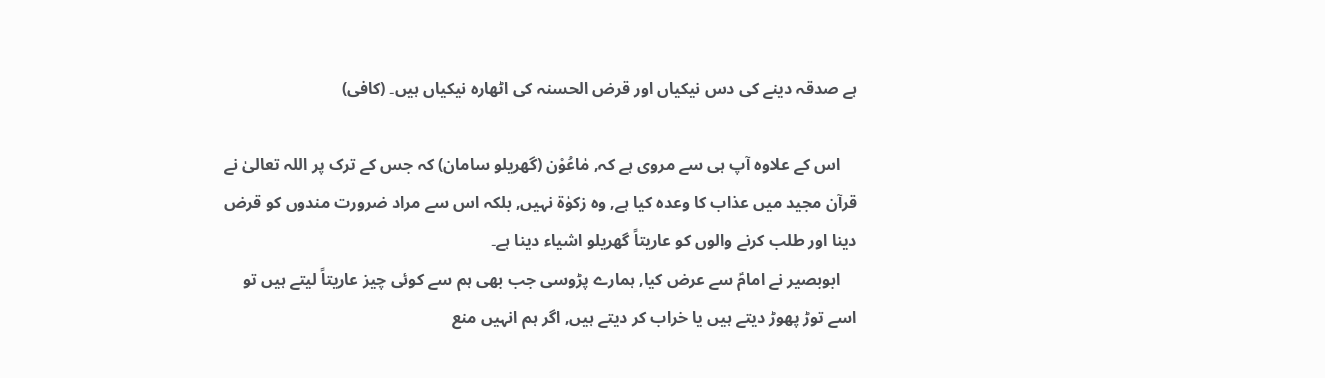ہے صدقہ دینے کی دس نیکیاں اور قرض الحسنہ کی اٹھارہ نیکیاں ہیں۔ (کافی)

    اس کے علاوہ آپ ہی سے مروی ہے کہ, مٰاعُوْن (گھریلو سامان) کہ جس کے ترک پر اللہ تعالیٰ نے قرآن مجید میں عذاب کا وعدہ کیا ہے, وہ زکوٰة نہیں, بلکہ اس سے مراد ضرورت مندوں کو قرض دینا اور طلب کرنے والوں کو عاریتاً گھریلو اشیاء دینا ہے۔
    ابوبصیر نے امامؑ سے عرض کیا, ہمارے پڑوسی جب بھی ہم سے کوئی چیز عاریتاً لیتے ہیں تو اسے توڑ پھوڑ دیتے ہیں یا خراب کر دیتے ہیں, اگر ہم انہیں منع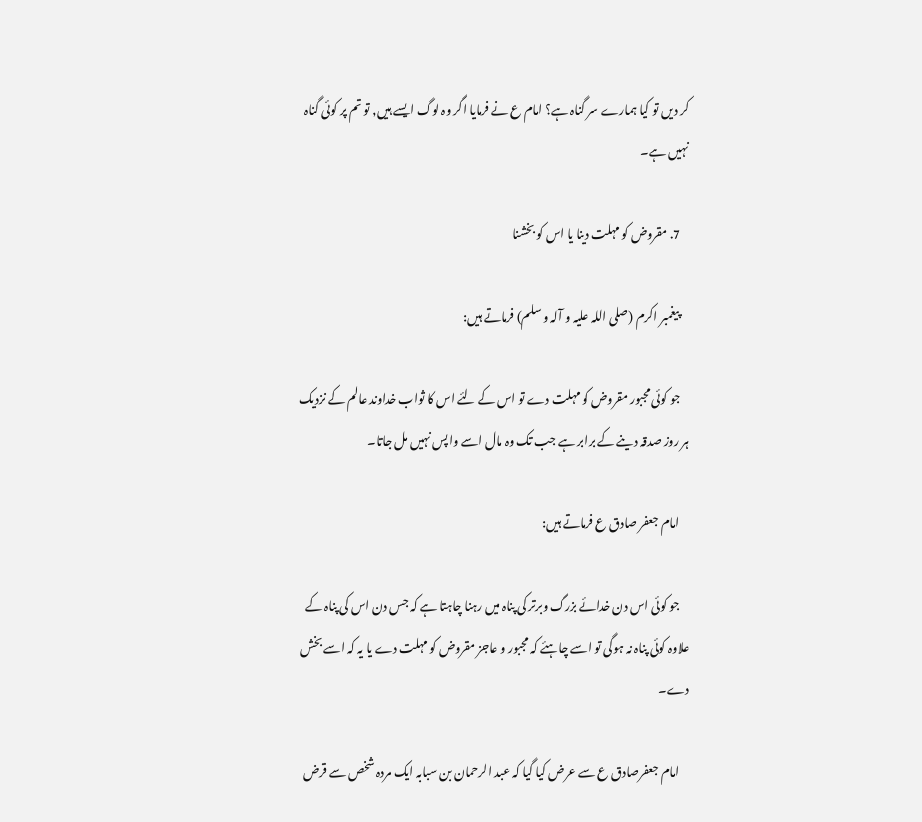کر دیں تو کیا ہمارے سر گناہ ہے؟ امام ع نے فرمایا اگر وہ لوگ ایسے ہیں, تو تم پر کوئی گناہ نہیں ہے۔

    7. مقروض کو مہلت دینا یا اس کو بخشنا

    پیغمبر اکرم (صلی اللہ علیہ و آلہ و سلم) فرماتے ہیں:

    جو کوئی مجبور مقروض کو مہلت دے تو اس کے لئے اس کا ثواب خداوند عالم کے نزدیک ہر روز صدقہ دینے کے برابر ہے جب تک وہ مال اسے واپس نہیں مل جاتا۔

    امام جعفر صادق ع فرماتے ہیں:

    جو کوئی اس دن خدائے بزرگ وبرتر کی پناہ میں رہنا چاہتا ہے کہ جس دن اس کی پناہ کے علاوہ کوئی پناہ نہ ہوگی تو اسے چاہئے کہ مجبور و عاجز مقروض کو مہلت دے یا یہ کہ اسے بخش دے۔

    امام جعفرصادق ع سے عرض کیا گیا کہ عبد الرحمان بن سبابہ ایک مردہ شخص سے قرض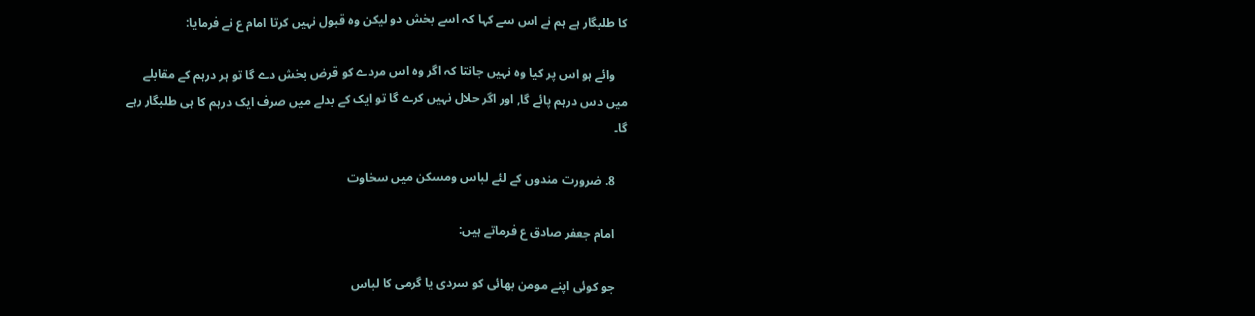کا طلبگار ہے ہم نے اس سے کہا کہ اسے بخش دو لیکن وہ قبول نہیں کرتا امام ع نے فرمایا:

    وائے ہو اس پر کیا وہ نہیں جانتا کہ اگر وہ اس مردے کو قرض بخش دے گا تو ہر درہم کے مقابلے میں دس درہم پائے گا, اور اگر حلال نہیں کرے گا تو ایک کے بدلے میں صرف ایک درہم کا ہی طلبگار رہے گا۔

    8. ضرورت مندوں کے لئے لباس ومسکن میں سخاوت

    امام جعفر صادق ع فرماتے ہیں:

    جو کوئی اپنے مومن بھائی کو سردی یا گرمی کا لباس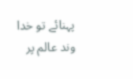پہنائے تو خدا وند عالم پر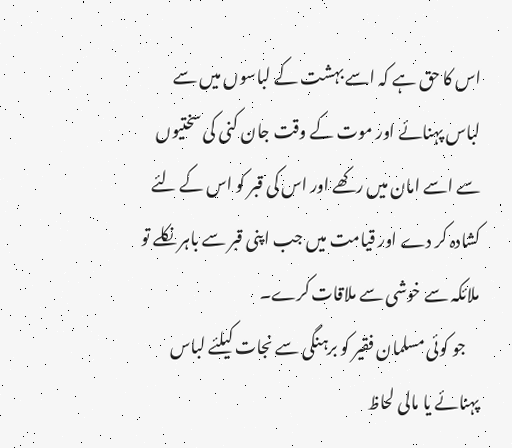اس کا حق ہے کہ اسے بہشت کے لباسوں میں سے لباس پہنائے اور موت کے وقت جان کنی کی سختیوں سے اسے امان میں رکھے اور اس کی قبر کو اس کے لئے کشادہ کر دے اور قیامت میں جب اپنی قبر سے باہر نکلے تو ملائکہ سے خوشی سے ملاقات کرے۔
    جو کوئی مسلمان فقیر کو برہنگی سے نجات کیلئے لباس پہنائے یا مالی لحاظ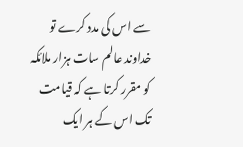سے اس کی مدد کرے تو خداوند عالم سات ہزار ملائکہ کو مقرر کرتا ہے کہ قیامت تک اس کے ہر ایک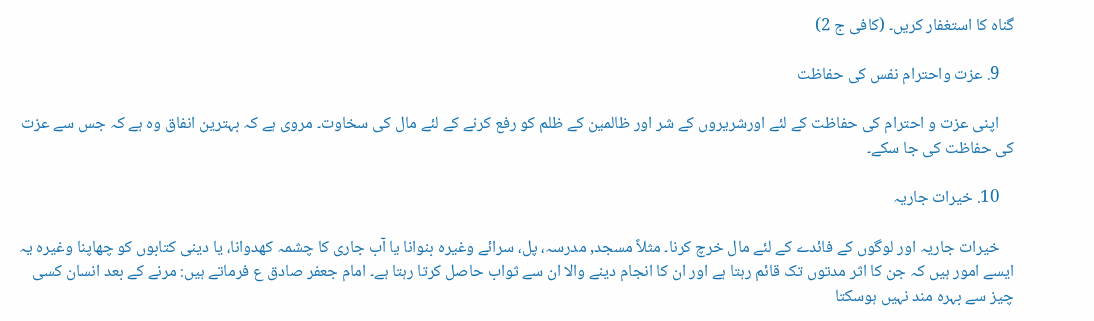گناہ کا استغفار کریں۔ (کافی ج 2)

    9. عزت واحترام نفس کی حفاظت

    اپنی عزت و احترام کی حفاظت کے لئے اورشریروں کے شر اور ظالمین کے ظلم کو رفع کرنے کے لئے مال کی سخاوت۔ مروی ہے کہ بہترین انفاق وہ ہے کہ جس سے عزت کی حفاظت کی جا سکے۔

    10. خیرات جاریہ

    خیرات جاریہ اور لوگوں کے فائدے کے لئے مال خرچ کرنا۔ مثلاً مسجد, مدرسہ، پل، سرائے وغیرہ بنوانا یا آب جاری کا چشمہ کھدوانا، یا دینی کتابوں کو چھاپنا وغیرہ یہ ایسے امور ہیں کہ جن کا اثر مدتوں تک قائم رہتا ہے اور ان کا انجام دینے والا ان سے ثواب حاصل کرتا رہتا ہے۔ امام جعفر صادق ع فرماتے ہیں: مرنے کے بعد انسان کسی چیز سے بہرہ مند نہیں ہوسکتا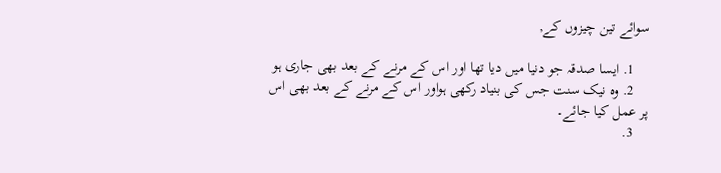سوائے تین چیزوں کے,

    1. ایسا صدقہ جو دنیا میں دیا تھا اور اس کے مرنے کے بعد بھی جاری ہو
    2. وہ نیک سنت جس کی بنیاد رکھی ہواور اس کے مرنے کے بعد بھی اس پر عمل کیا جائے۔
    3.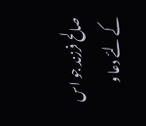صالح فرزند جو اس کے لئے دعا و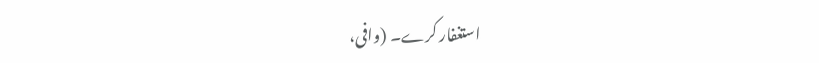استغفار کرے۔ (وافی،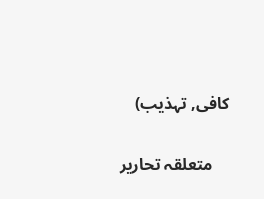کافی, تہذیب)

    متعلقہ تحاریر